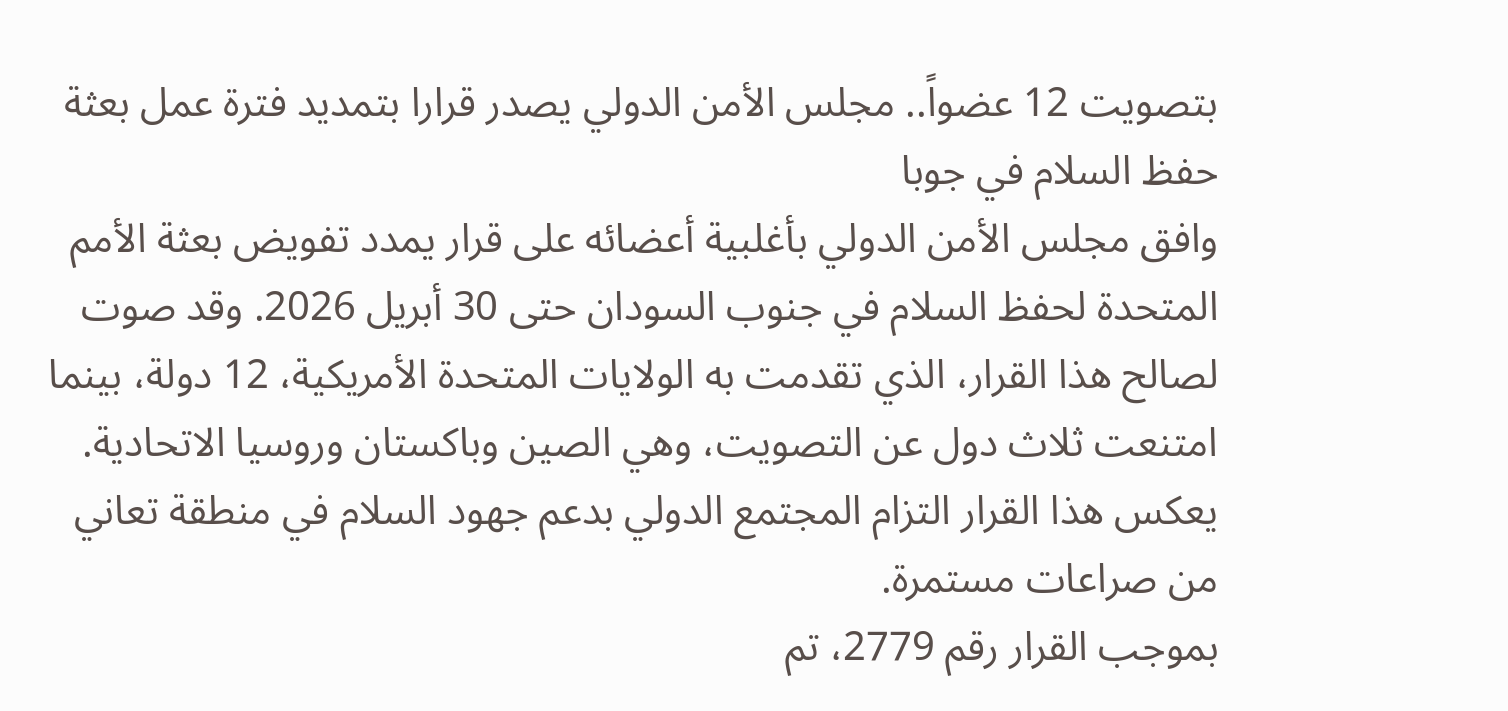بتصويت 12 عضواً.. مجلس الأمن الدولي يصدر قرارا بتمديد فترة عمل بعثة حفظ السلام في جوبا
وافق مجلس الأمن الدولي بأغلبية أعضائه على قرار يمدد تفويض بعثة الأمم المتحدة لحفظ السلام في جنوب السودان حتى 30 أبريل 2026. وقد صوت لصالح هذا القرار، الذي تقدمت به الولايات المتحدة الأمريكية، 12 دولة، بينما امتنعت ثلاث دول عن التصويت، وهي الصين وباكستان وروسيا الاتحادية. يعكس هذا القرار التزام المجتمع الدولي بدعم جهود السلام في منطقة تعاني من صراعات مستمرة.
بموجب القرار رقم 2779، تم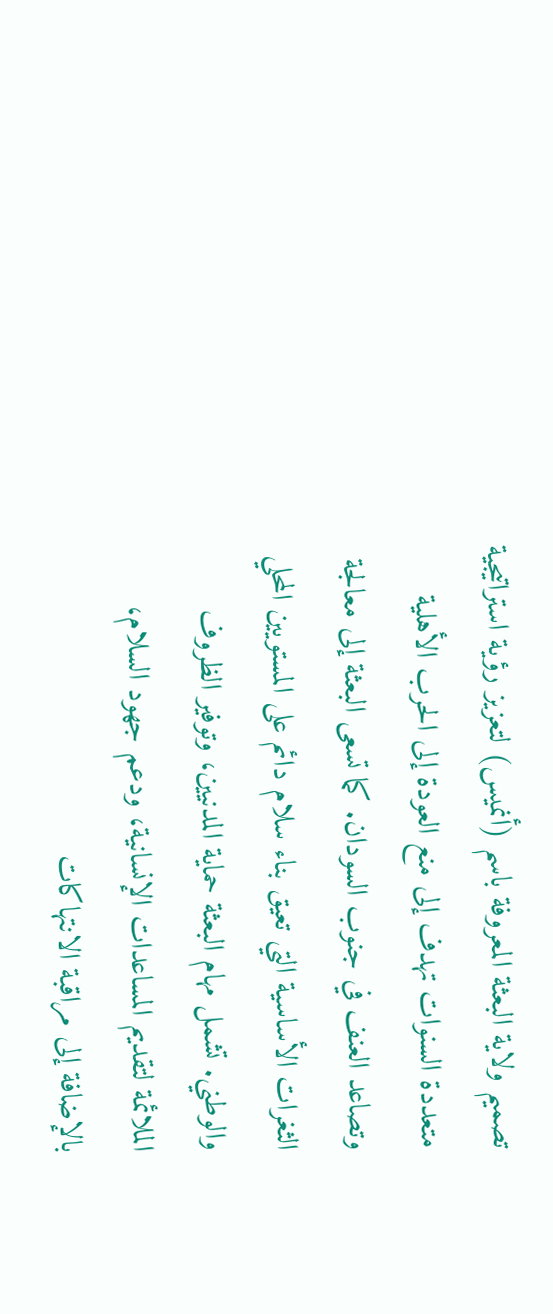تصميم ولاية البعثة المعروفة باسم (أنميس) لتعزيز رؤية استراتيجية متعددة السنوات تهدف إلى منع العودة إلى الحرب الأهلية وتصاعد العنف في جنوب السودان. كما تسعى البعثة إلى معالجة الثغرات الأساسية التي تعيق بناء سلام دائم على المستويين المحلي والوطني. تشمل مهام البعثة حماية المدنيين، وتوفير الظروف الملائمة لتقديم المساعدات الإنسانية، ودعم جهود السلام، بالإضافة إلى مراقبة الانتهاكات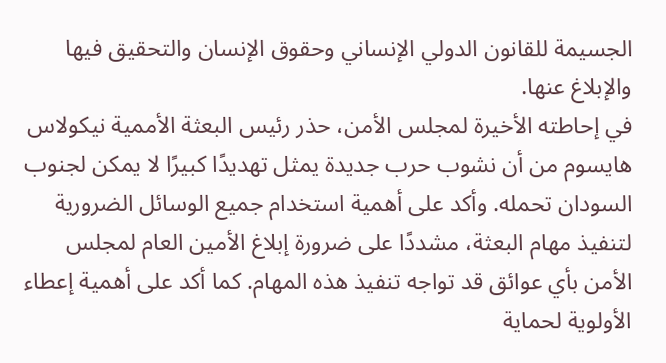الجسيمة للقانون الدولي الإنساني وحقوق الإنسان والتحقيق فيها والإبلاغ عنها.
في إحاطته الأخيرة لمجلس الأمن، حذر رئيس البعثة الأممية نيكولاس هايسوم من أن نشوب حرب جديدة يمثل تهديدًا كبيرًا لا يمكن لجنوب السودان تحمله. وأكد على أهمية استخدام جميع الوسائل الضرورية لتنفيذ مهام البعثة، مشددًا على ضرورة إبلاغ الأمين العام لمجلس الأمن بأي عوائق قد تواجه تنفيذ هذه المهام. كما أكد على أهمية إعطاء الأولوية لحماية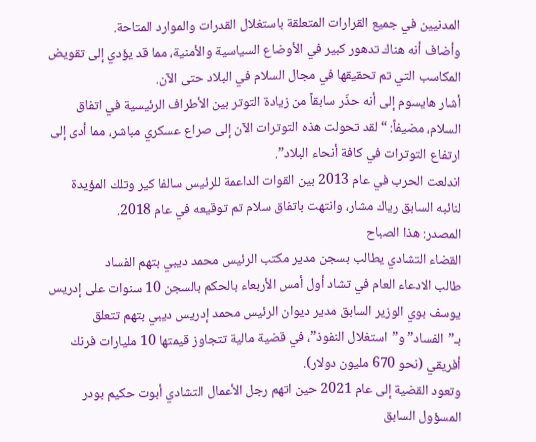المدنيين في جميع القرارات المتعلقة باستغلال القدرات والموارد المتاحة.
وأضاف أنه هناك تدهور كبير في الأوضاع السياسية والأمنية، مما قد يؤدي إلى تقويض المكاسب التي تم تحقيقها في مجال السلام في البلاد حتى الآن.
أشار هايسوم إلى أنه حذّر سابقاً من زيادة التوتر بين الأطراف الرئيسية في اتفاق السلام، مضيفاً: “لقد تحولت هذه التوترات الآن إلى صراع عسكري مباشر، مما أدى إلى ارتفاع التوترات في كافة أنحاء البلاد”.
اندلعت الحرب في عام 2013 بين القوات الداعمة للرئيس سالفا كير وتلك المؤيدة لنائبه السابق رياك مشار، وانتهت باتفاق سلام تم توقيعه في عام 2018.
المصدر: هذا الصباح
القضاء التشادي يطالب بسجن مدير مكتب الرئيس محمد ديبي بتهم الفساد
طالب الادعاء العام في تشاد أول أمس الأربعاء بالحكم بالسجن 10 سنوات على إدريس يوسف بوي الوزير السابق مدير ديوان الرئيس محمد إدريس ديبي بتهم تتعلق بـ”الفساد” و”استغلال النفوذ”، في قضية مالية تتجاوز قيمتها 10 مليارات فرنك أفريقي (نحو 670 مليون دولار).
وتعود القضية إلى عام 2021 حين اتهم رجل الأعمال التشادي أبوت حكيم بودر المسؤول السابق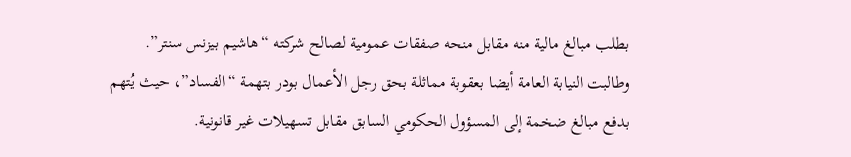بطلب مبالغ مالية منه مقابل منحه صفقات عمومية لصالح شركته “هاشيم بيزنس سنتر”.
وطالبت النيابة العامة أيضا بعقوبة مماثلة بحق رجل الأعمال بودر بتهمة “الفساد”، حيث يُتهم بدفع مبالغ ضخمة إلى المسؤول الحكومي السابق مقابل تسهيلات غير قانونية.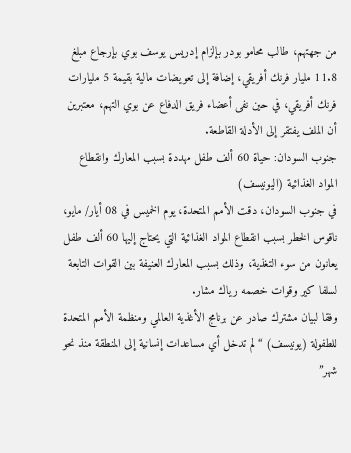من جهتهم، طالب محامو بودر بإلزام إدريس يوسف بوي بإرجاع مبلغ 11.8 مليار فرنك أفريقي، إضافة إلى تعويضات مالية بقيمة 5 مليارات فرنك أفريقي، في حين نفى أعضاء فريق الدفاع عن بوي التهم، معتبرين أن الملف يفتقر إلى الأدلة القاطعة.
جنوب السودان: حياة 60 ألف طفل مهددة بسبب المعارك وانقطاع المواد الغذائية (اليونيسف)
في جنوب السودان، دقت الأمم المتحدة، يوم الخميس في 08 أيار/ مايو، ناقوس الخطر بسبب انقطاع المواد الغذائية التي يحتاج إليها 60 ألف طفل يعانون من سوء التغذية، وذلك بسبب المعارك العنيفة بين القوات التابعة لسلفا كير وقوات خصمه رياك مشار.
وفقا لبيان مشترك صادر عن برنامج الأغذية العالمي ومنظمة الأمم المتحدة للطفولة (يونيسف) “لم تدخل أي مساعدات إنسانية إلى المنطقة منذ نحو شهر”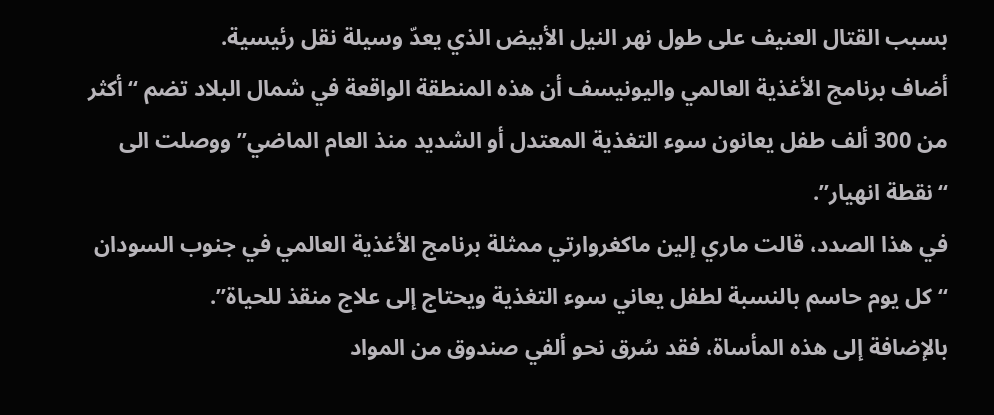بسبب القتال العنيف على طول نهر النيل الأبيض الذي يعدّ وسيلة نقل رئيسية.
أضاف برنامج الأغذية العالمي واليونيسف أن هذه المنطقة الواقعة في شمال البلاد تضم “أكثر من 300 ألف طفل يعانون سوء التغذية المعتدل أو الشديد منذ العام الماضي” ووصلت الى “نقطة انهيار”.
في هذا الصدد، قالت ماري إلين ماكغروارتي ممثلة برنامج الأغذية العالمي في جنوب السودان “كل يوم حاسم بالنسبة لطفل يعاني سوء التغذية ويحتاج إلى علاج منقذ للحياة”.
بالإضافة إلى هذه المأساة، فقد سُرق نحو ألفي صندوق من المواد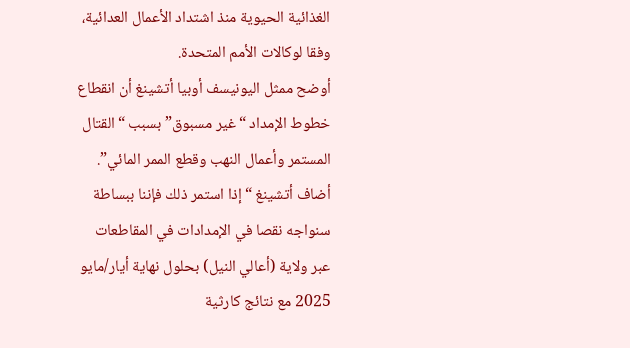الغذائية الحيوية منذ اشتداد الأعمال العدائية، وفقا لوكالات الأمم المتحدة.
أوضح ممثل اليونيسف أوبيا أتشينغ أن انقطاع خطوط الإمداد “غير مسبوق” بسبب “القتال المستمر وأعمال النهب وقطع الممر المائي”.
أضاف أتشينغ “إذا استمر ذلك فإننا ببساطة سنواجه نقصا في الإمدادات في المقاطعات عبر ولاية (أعالي النيل) بحلول نهاية أيار/مايو 2025 مع نتائج كارثية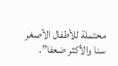محتملة للأطفال الأصغر سنا والأكثر ضعفا”.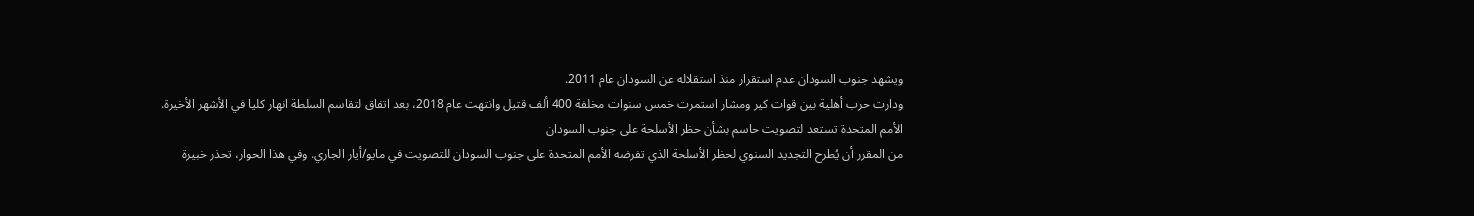ويشهد جنوب السودان عدم استقرار منذ استقلاله عن السودان عام 2011.
ودارت حرب أهلية بين قوات كير ومشار استمرت خمس سنوات مخلفة 400 ألف قتيل وانتهت عام 2018، بعد اتفاق لتقاسم السلطة انهار كليا في الأشهر الأخيرة.
الأمم المتحدة تستعد لتصويت حاسم بشأن حظر الأسلحة على جنوب السودان
من المقرر أن يُطرح التجديد السنوي لحظر الأسلحة الذي تفرضه الأمم المتحدة على جنوب السودان للتصويت في مايو/أيار الجاري. وفي هذا الحوار، تحذر خبيرة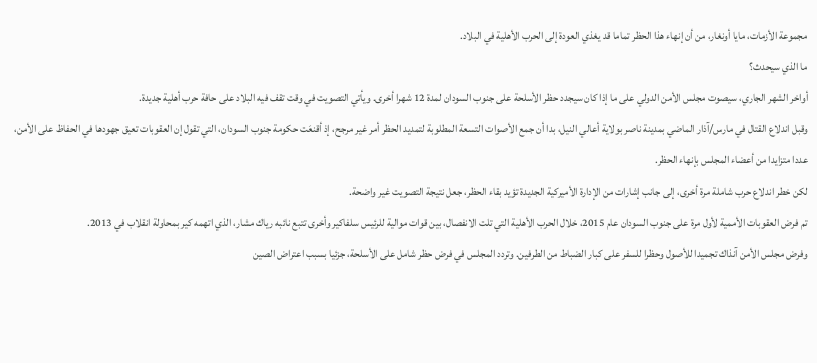مجموعة الأزمات، مايا أونغار، من أن إنهاء هذا الحظر تماما قد يغذي العودة إلى الحرب الأهلية في البلاد.
ما الذي سيحدث؟
أواخر الشهر الجاري، سيصوت مجلس الأمن الدولي على ما إذا كان سيجدد حظر الأسلحة على جنوب السودان لمدة 12 شهرا أخرى. ويأتي التصويت في وقت تقف فيه البلاد على حافة حرب أهلية جديدة.
وقبل اندلاع القتال في مارس/آذار الماضي بمدينة ناصر بولاية أعالي النيل، بدا أن جمع الأصوات التسعة المطلوبة لتمديد الحظر أمر غير مرجح، إذ أقنعَت حكومة جنوب السودان، التي تقول إن العقوبات تعيق جهودها في الحفاظ على الأمن، عددا متزايدا من أعضاء المجلس بإنهاء الحظر.
لكن خطر اندلاع حرب شاملة مرة أخرى، إلى جانب إشارات من الإدارة الأميركية الجديدة تؤيد بقاء الحظر، جعل نتيجة التصويت غير واضحة.
تم فرض العقوبات الأممية لأول مرة على جنوب السودان عام 2015، خلال الحرب الأهلية التي تلت الانفصال، بين قوات موالية للرئيس سلفاكير وأخرى تتبع نائبه رياك مشار، الذي اتهمه كير بمحاولة انقلاب في 2013.
وفرض مجلس الأمن آنذاك تجميدا للأصول وحظرا للسفر على كبار الضباط من الطرفين. وتردد المجلس في فرض حظر شامل على الأسلحة، جزئيا بسبب اعتراض الصين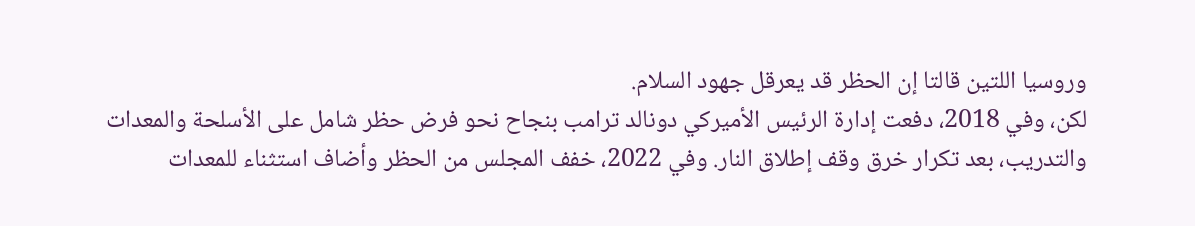وروسيا اللتين قالتا إن الحظر قد يعرقل جهود السلام.
لكن، وفي 2018، دفعت إدارة الرئيس الأميركي دونالد ترامب بنجاح نحو فرض حظر شامل على الأسلحة والمعدات والتدريب، بعد تكرار خرق وقف إطلاق النار. وفي 2022، خفف المجلس من الحظر وأضاف استثناء للمعدات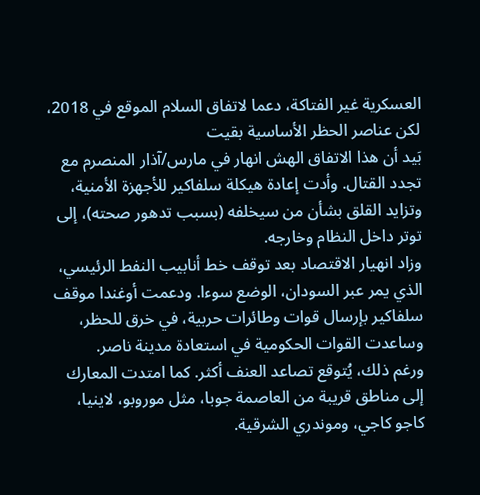العسكرية غير الفتاكة، دعما لاتفاق السلام الموقع في 2018، لكن عناصر الحظر الأساسية بقيت
بَيد أن هذا الاتفاق الهش انهار في مارس/آذار المنصرم مع تجدد القتال. وأدت إعادة هيكلة سلفاكير للأجهزة الأمنية، وتزايد القلق بشأن من سيخلفه (بسبب تدهور صحته)، إلى توتر داخل النظام وخارجه.
وزاد انهيار الاقتصاد بعد توقف خط أنابيب النفط الرئيسي، الذي يمر عبر السودان، الوضع سوءا. ودعمت أوغندا موقف سلفاكير بإرسال قوات وطائرات حربية، في خرق للحظر، وساعدت القوات الحكومية في استعادة مدينة ناصر.
ورغم ذلك، يُتوقع تصاعد العنف أكثر. كما امتدت المعارك إلى مناطق قريبة من العاصمة جوبا، مثل موروبو، لاينيا، كاجو كاجي، وموندري الشرقية.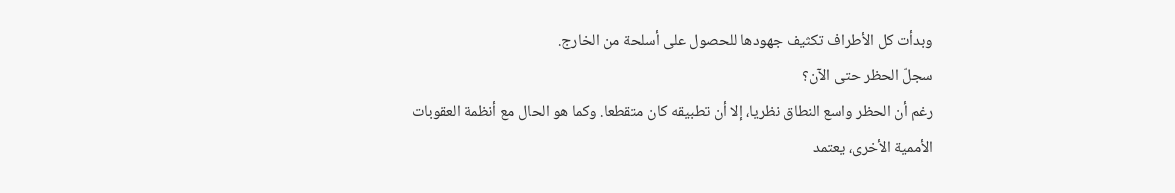وبدأت كل الأطراف تكثيف جهودها للحصول على أسلحة من الخارج.
سجلّ الحظر حتى الآن؟
رغم أن الحظر واسع النطاق نظريا، إلا أن تطبيقه كان متقطعا. وكما هو الحال مع أنظمة العقوبات الأممية الأخرى، يعتمد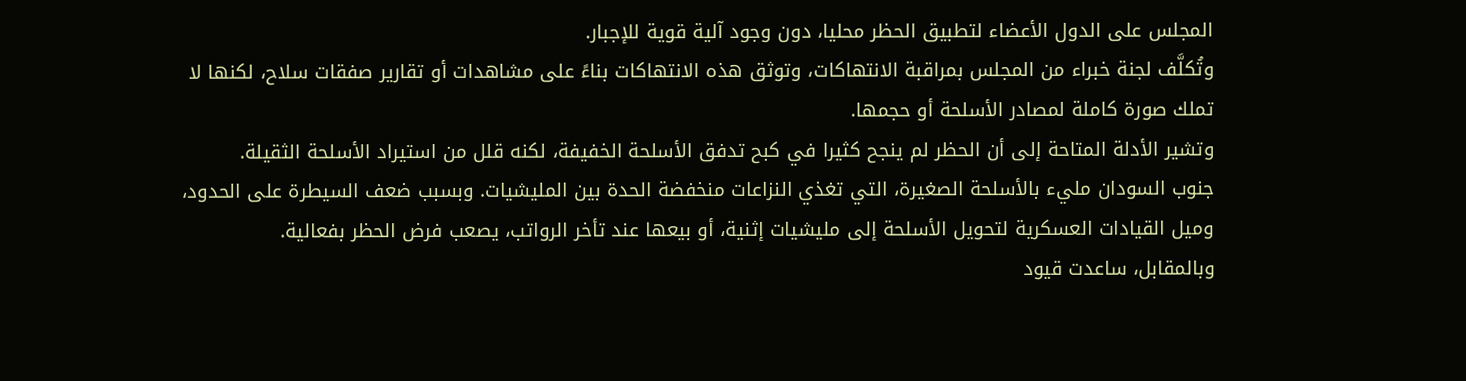المجلس على الدول الأعضاء لتطبيق الحظر محليا، دون وجود آلية قوية للإجبار.
وتُكلَّف لجنة خبراء من المجلس بمراقبة الانتهاكات، وتوثق هذه الانتهاكات بناءً على مشاهدات أو تقارير صفقات سلاح، لكنها لا تملك صورة كاملة لمصادر الأسلحة أو حجمها.
وتشير الأدلة المتاحة إلى أن الحظر لم ينجح كثيرا في كبح تدفق الأسلحة الخفيفة، لكنه قلل من استيراد الأسلحة الثقيلة.
جنوب السودان مليء بالأسلحة الصغيرة، التي تغذي النزاعات منخفضة الحدة بين المليشيات. وبسبب ضعف السيطرة على الحدود، وميل القيادات العسكرية لتحويل الأسلحة إلى مليشيات إثنية، أو بيعها عند تأخر الرواتب، يصعب فرض الحظر بفعالية.
وبالمقابل، ساعدت قيود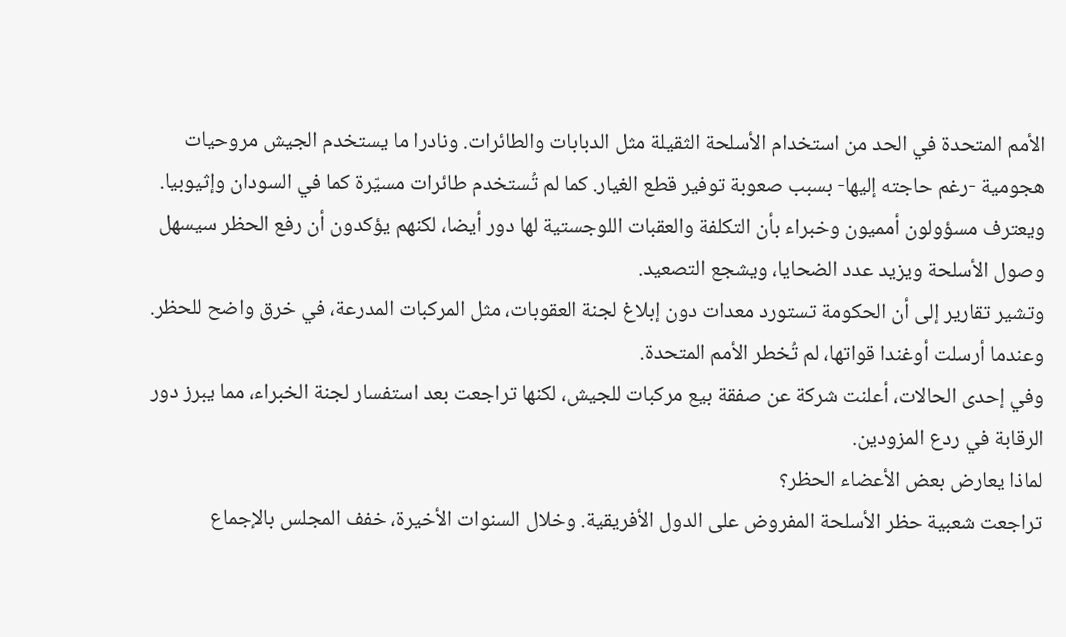الأمم المتحدة في الحد من استخدام الأسلحة الثقيلة مثل الدبابات والطائرات. ونادرا ما يستخدم الجيش مروحيات هجومية -رغم حاجته إليها- بسبب صعوبة توفير قطع الغيار. كما لم تُستخدم طائرات مسيّرة كما في السودان وإثيوبيا.
ويعترف مسؤولون أمميون وخبراء بأن التكلفة والعقبات اللوجستية لها دور أيضا، لكنهم يؤكدون أن رفع الحظر سيسهل وصول الأسلحة ويزيد عدد الضحايا، ويشجع التصعيد.
وتشير تقارير إلى أن الحكومة تستورد معدات دون إبلاغ لجنة العقوبات، مثل المركبات المدرعة، في خرق واضح للحظر. وعندما أرسلت أوغندا قواتها، لم تُخطر الأمم المتحدة.
وفي إحدى الحالات، أعلنت شركة عن صفقة بيع مركبات للجيش، لكنها تراجعت بعد استفسار لجنة الخبراء، مما يبرز دور الرقابة في ردع المزودين.
لماذا يعارض بعض الأعضاء الحظر؟
تراجعت شعبية حظر الأسلحة المفروض على الدول الأفريقية. وخلال السنوات الأخيرة، خفف المجلس بالإجماع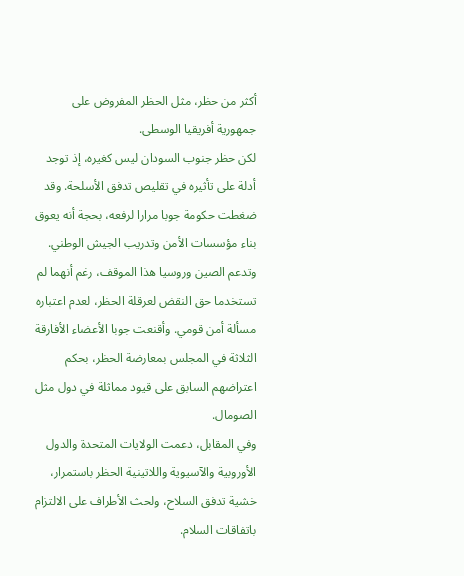أكثر من حظر، مثل الحظر المفروض على جمهورية أفريقيا الوسطى.
لكن حظر جنوب السودان ليس كغيره، إذ توجد أدلة على تأثيره في تقليص تدفق الأسلحة. وقد ضغطت حكومة جوبا مرارا لرفعه، بحجة أنه يعوق بناء مؤسسات الأمن وتدريب الجيش الوطني.
وتدعم الصين وروسيا هذا الموقف، رغم أنهما لم تستخدما حق النقض لعرقلة الحظر، لعدم اعتباره مسألة أمن قومي. وأقنعت جوبا الأعضاء الأفارقة الثلاثة في المجلس بمعارضة الحظر، بحكم اعتراضهم السابق على قيود مماثلة في دول مثل الصومال.
وفي المقابل، دعمت الولايات المتحدة والدول الأوروبية والآسيوية واللاتينية الحظر باستمرار، خشية تدفق السلاح، ولحث الأطراف على الالتزام باتفاقات السلام.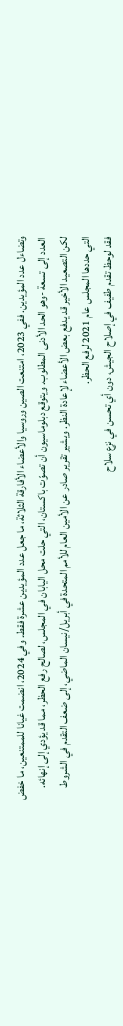وتضاءل عدد المؤيدين. ففي 2023، امتنعت الصين وروسيا والأعضاء الأفارقة الثلاثة، ما جعل عدد المؤيدين عشرة فقط. وفي 2024، انضمت غيانا للممتنعين، ما خفض العدد إلى تسعة -وهو الحد الأدنى المطلوب. ويتوقع دبلوماسيون أن تصوّت باكستان، التي حلت محل اليابان في المجلس، لصالح رفع الحظر، مما قد يؤدي إلى إنهائه.
لكن التصعيد الأخير قد يدفع بعض الأعضاء لإعادة النظر. ويشير تقرير صادر عن الأمين العام للأمم المتحدة في أبريل/نيسان الماضي، إلى ضعف التقدم في الشروط التي حددها المجلس عام 2021 لرفع الحظر.
فقد لوحظ تقدم طفيف في إصلاح الجيش، دون أي تحسن في نزع سلاح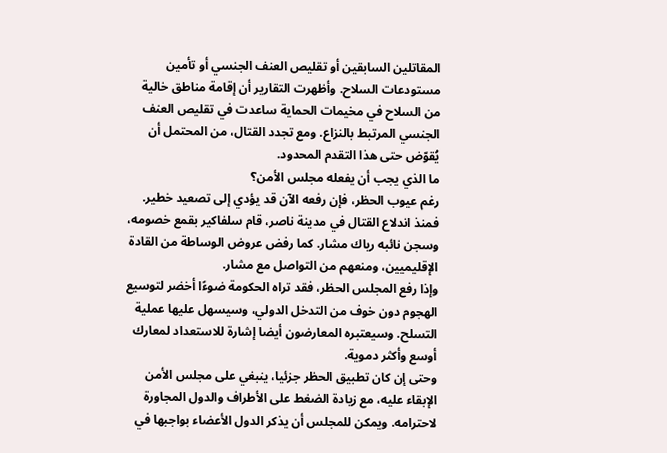المقاتلين السابقين أو تقليص العنف الجنسي أو تأمين مستودعات السلاح. وأظهرت التقارير أن إقامة مناطق خالية من السلاح في مخيمات الحماية ساعدت في تقليص العنف الجنسي المرتبط بالنزاع. ومع تجدد القتال، من المحتمل أن يُقوّض حتى هذا التقدم المحدود.
ما الذي يجب أن يفعله مجلس الأمن؟
رغم عيوب الحظر، فإن رفعه الآن قد يؤدي إلى تصعيد خطير. فمنذ اندلاع القتال في مدينة ناصر، قام سلفاكير بقمع خصومه، وسجن نائبه رياك مشار. كما رفض عروض الوساطة من القادة الإقليميين، ومنعهم من التواصل مع مشار.
وإذا رفع المجلس الحظر، فقد تراه الحكومة ضوءًا أخضر لتوسيع الهجوم دون خوف من التدخل الدولي، وسيسهل عليها عملية التسلح. وسيعتبره المعارضون أيضا إشارة للاستعداد لمعارك أوسع وأكثر دموية.
وحتى إن كان تطبيق الحظر جزئيا، ينبغي على مجلس الأمن الإبقاء عليه، مع زيادة الضغط على الأطراف والدول المجاورة لاحترامه. ويمكن للمجلس أن يذكر الدول الأعضاء بواجبها في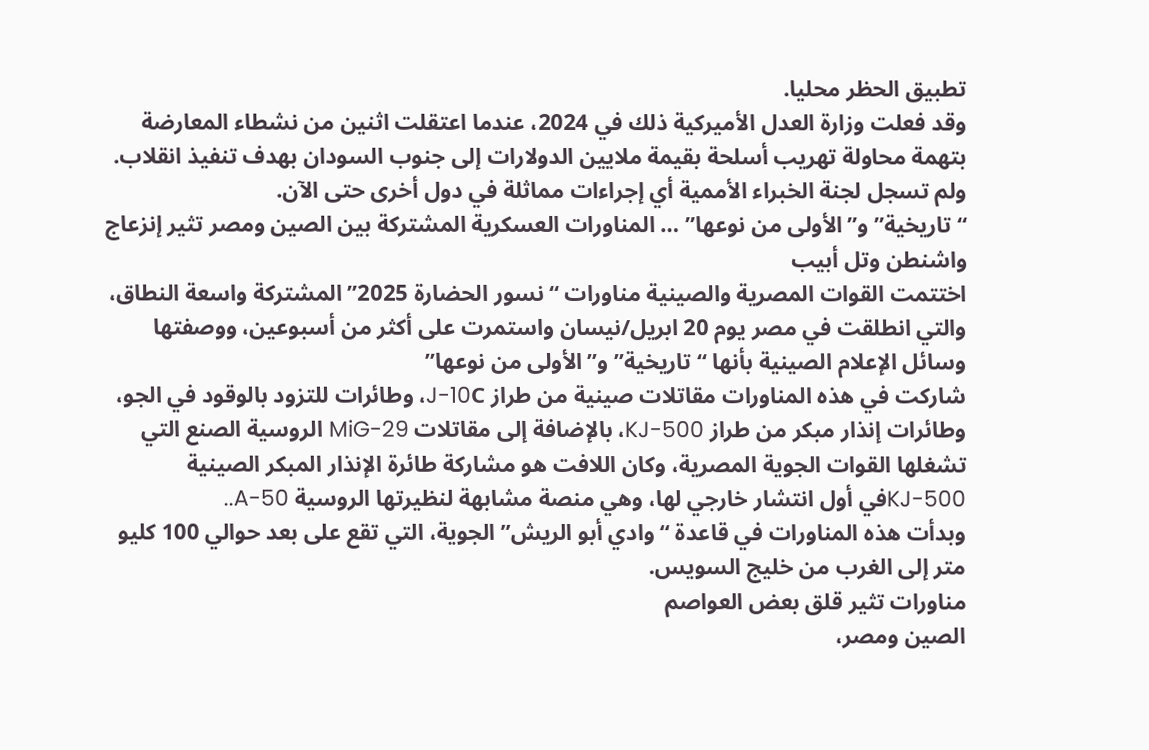تطبيق الحظر محليا.
وقد فعلت وزارة العدل الأميركية ذلك في 2024، عندما اعتقلت اثنين من نشطاء المعارضة بتهمة محاولة تهريب أسلحة بقيمة ملايين الدولارات إلى جنوب السودان بهدف تنفيذ انقلاب. ولم تسجل لجنة الخبراء الأممية أي إجراءات مماثلة في دول أخرى حتى الآن.
“تاريخية” و”الأولى من نوعها” … المناورات العسكرية المشتركة بين الصين ومصر تثير إنزعاج واشنطن وتل أبيب
اختتمت القوات المصرية والصينية مناورات “نسور الحضارة 2025” المشتركة واسعة النطاق، والتي انطلقت في مصر يوم 20 ابريل/نيسان واستمرت على أكثر من أسبوعين، ووصفتها وسائل الإعلام الصينية بأنها “تاريخية” و”الأولى من نوعها”
شاركت في هذه المناورات مقاتلات صينية من طراز J-10C، وطائرات للتزود بالوقود في الجو، وطائرات إنذار مبكر من طراز KJ-500، بالإضافة إلى مقاتلات MiG-29 الروسية الصنع التي تشغلها القوات الجوية المصرية، وكان اللافت هو مشاركة طائرة الإنذار المبكر الصينية KJ-500في أول انتشار خارجي لها، وهي منصة مشابهة لنظيرتها الروسية A-50..
وبدأت هذه المناورات في قاعدة “وادي أبو الريش” الجوية، التي تقع على بعد حوالي 100 كليو متر إلى الغرب من خليج السويس.
مناورات تثير قلق بعض العواصم
الصين ومصر،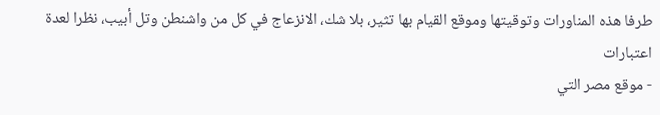طرفا هذه المناورات وتوقيتها وموقع القيام بها تثير، بلا شك، الانزعاج في كل من واشنطن وتل أبيب، نظرا لعدة اعتبارات
- موقع مصر التي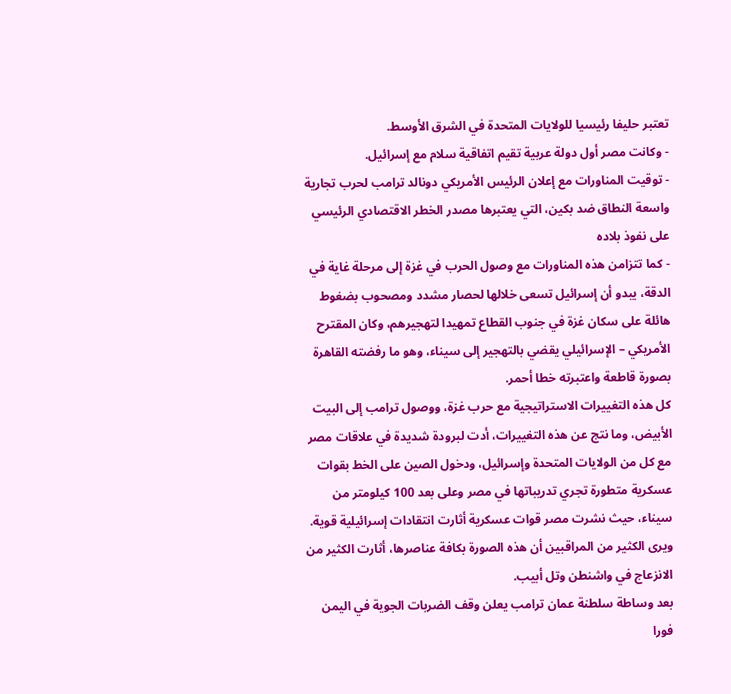تعتبر حليفا رئيسيا للولايات المتحدة في الشرق الأوسط.
- وكانت مصر أول دولة عربية تقيم اتفاقية سلام مع إسرائيل.
- توقيت المناورات مع إعلان الرئيس الأمريكي دونالد ترامب لحرب تجارية واسعة النطاق ضد بكين، التي يعتبرها مصدر الخطر الاقتصادي الرئيسي على نفوذ بلاده
- كما تتزامن هذه المناورات مع وصول الحرب في غزة إلى مرحلة غاية في الدقة، يبدو أن إسرائيل تسعى خلالها لحصار مشدد ومصحوب بضغوط هائلة على سكان غزة في جنوب القطاع تمهيدا لتهجيرهم، وكان المقترح الأمريكي – الإسرائيلي يقضي بالتهجير إلى سيناء، وهو ما رفضته القاهرة بصورة قاطعة واعتبرته خطا أحمر.
كل هذه التغييرات الاستراتيجية مع حرب غزة، ووصول ترامب إلى البيت الأبيض، وما نتج عن هذه التغييرات، أدت لبرودة شديدة في علاقات مصر مع كل من الولايات المتحدة وإسرائيل، ودخول الصين على الخط بقوات عسكرية متطورة تجري تدريباتها في مصر وعلى بعد 100 كيلومتر من سيناء، حيث نشرت مصر قوات عسكرية أثارت انتقادات إسرائيلية قوية.
ويرى الكثير من المراقبين أن هذه الصورة بكافة عناصرها، أثارت الكثير من الانزعاج في واشنطن وتل أبيب.
بعد وساطة سلطنة عمان ترامب يعلن وقف الضربات الجوية في اليمن فورا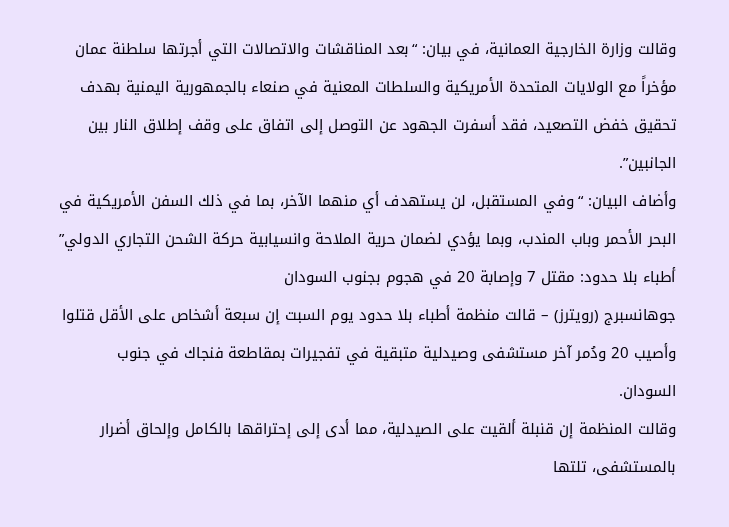وقالت وزارة الخارجية العمانية، في بيان: “بعد المناقشات والاتصالات التي أجرتها سلطنة عمان مؤخراً مع الولايات المتحدة الأمريكية والسلطات المعنية في صنعاء بالجمهورية اليمنية بهدف تحقيق خفض التصعيد، فقد أسفرت الجهود عن التوصل إلى اتفاق على وقف إطلاق النار بين الجانبين”.
وأضاف البيان: “وفي المستقبل، لن يستهدف أي منهما الآخر، بما في ذلك السفن الأمريكية في البحر الأحمر وباب المندب، وبما يؤدي لضمان حرية الملاحة وانسيابية حركة الشحن التجاري الدولي”
أطباء بلا حدود: مقتل 7 وإصابة 20 في هجوم بجنوب السودان
جوهانسبرج (رويترز) – قالت منظمة أطباء بلا حدود يوم السبت إن سبعة أشخاص على الأقل قتلوا وأصيب 20 ودُمر آخر مستشفى وصيدلية متبقية في تفجيرات بمقاطعة فنجاك في جنوب السودان.
وقالت المنظمة إن قنبلة ألقيت على الصيدلية، مما أدى إلى إحتراقها بالكامل وإلحاق أضرار بالمستشفى، تلتها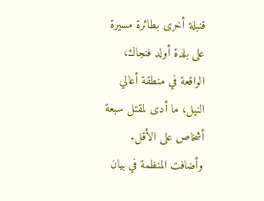قنبلة أخرى بطائرة مسيرة على بلدة أولد فنجاك، الواقعة في منطقة أعالي النيل، ما أدى لمقتل سبعة أشخاص على الأقل.
وأضافت المنظمة في بيان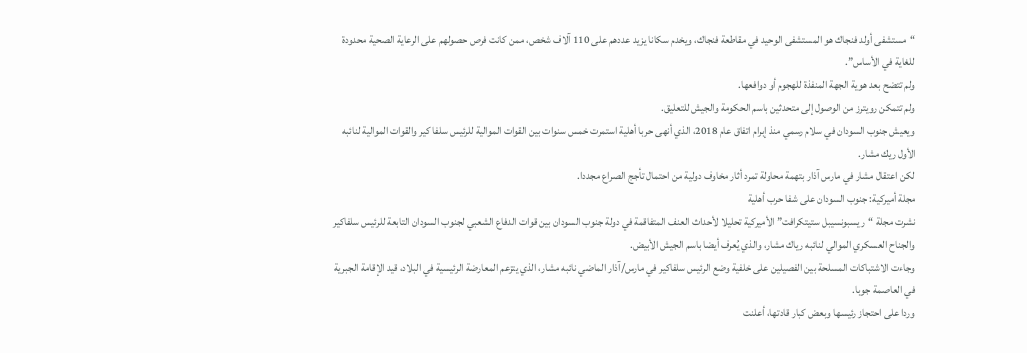“مستشفى أولد فنجاك هو المستشفى الوحيد في مقاطعة فنجاك، ويخدم سكانا يزيد عددهم على 110 آلاف شخص، ممن كانت فرص حصولهم على الرعاية الصحية محدودة للغاية في الأساس”.
ولم تتضح بعد هوية الجهة المنفذة للهجوم أو دوافعها.
ولم تتمكن رويترز من الوصول إلى متحدثين باسم الحكومة والجيش للتعليق.
ويعيش جنوب السودان في سلام رسمي منذ إبرام اتفاق عام 2018، الذي أنهى حربا أهلية استمرت خمس سنوات بين القوات الموالية للرئيس سلفا كير والقوات الموالية لنائبه الأول ريك مشار.
لكن اعتقال مشار في مارس آذار بتهمة محاولة تمرد أثار مخاوف دولية من احتمال تأجج الصراع مجددا.
مجلة أميركية: جنوب السودان على شفا حرب أهلية
نشرت مجلة “ريسبونسيبل ستيتكرافت” الأميركية تحليلا لأحداث العنف المتفاقمة في دولة جنوب السودان بين قوات الدفاع الشعبي لجنوب السودان التابعة للرئيس سلفاكير والجناح العسكري الموالي لنائبه رياك مشار، والذي يُعرف أيضا باسم الجيش الأبيض.
وجاءت الاشتباكات المسلحة بين الفصيلين على خلفية وضع الرئيس سلفاكير في مارس/آذار الماضي نائبه مشار، الذي يتزعم المعارضة الرئيسية في البلاد، قيد الإقامة الجبرية في العاصمة جوبا.
وردا على احتجاز رئيسها وبعض كبار قادتها، أعلنت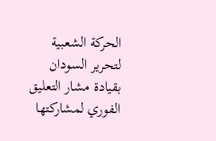الحركة الشعبية لتحرير السودان بقيادة مشار التعليق الفوري لمشاركتها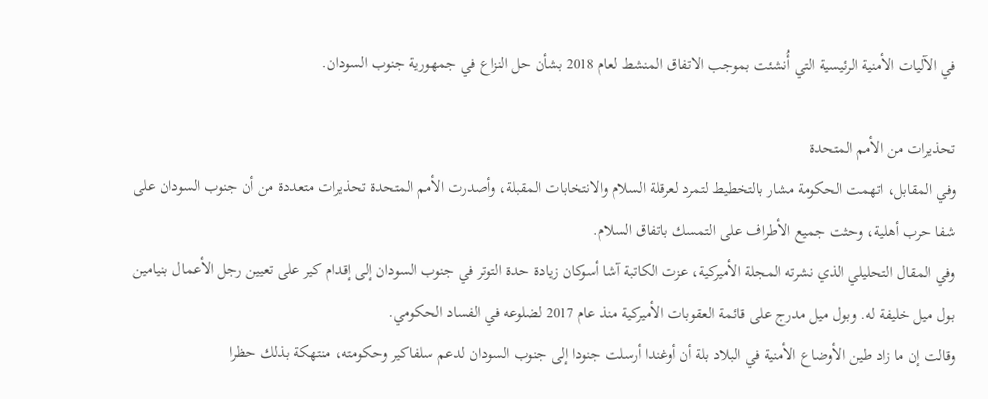في الآليات الأمنية الرئيسية التي أُنشئت بموجب الاتفاق المنشط لعام 2018 بشأن حل النزاع في جمهورية جنوب السودان.

تحذيرات من الأمم المتحدة
وفي المقابل، اتهمت الحكومة مشار بالتخطيط لتمرد لعرقلة السلام والانتخابات المقبلة، وأصدرت الأمم المتحدة تحذيرات متعددة من أن جنوب السودان على شفا حرب أهلية، وحثت جميع الأطراف على التمسك باتفاق السلام.
وفي المقال التحليلي الذي نشرته المجلة الأميركية، عزت الكاتبة آشا أسوكان زيادة حدة التوتر في جنوب السودان إلى إقدام كير على تعيين رجل الأعمال بنيامين بول ميل خليفة له. وبول ميل مدرج على قائمة العقوبات الأميركية منذ عام 2017 لضلوعه في الفساد الحكومي.
وقالت إن ما زاد طين الأوضاع الأمنية في البلاد بلة أن أوغندا أرسلت جنودا إلى جنوب السودان لدعم سلفاكير وحكومته، منتهكة بذلك حظرا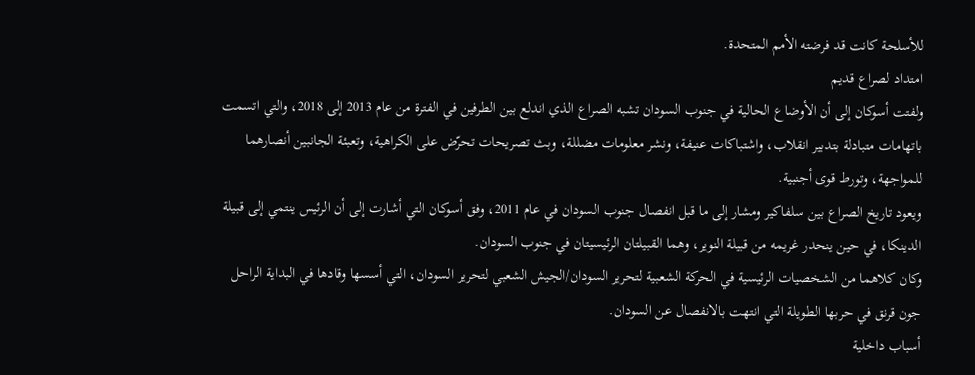للأسلحة كانت قد فرضته الأمم المتحدة.
امتداد لصراع قديم
ولفتت أسوكان إلى أن الأوضاع الحالية في جنوب السودان تشبه الصراع الذي اندلع بين الطرفين في الفترة من عام 2013 إلى 2018، والتي اتسمت باتهامات متبادلة بتدبير انقلاب، واشتباكات عنيفة، ونشر معلومات مضللة، وبث تصريحات تحرّض على الكراهية، وتعبئة الجانبين أنصارهما للمواجهة، وتورط قوى أجنبية.
ويعود تاريخ الصراع بين سلفاكير ومشار إلى ما قبل انفصال جنوب السودان في عام 2011، وفق أسوكان التي أشارت إلى أن الرئيس ينتمي إلى قبيلة الدينكا، في حين ينحدر غريمه من قبيلة النوير، وهما القبيلتان الرئيسيتان في جنوب السودان.
وكان كلاهما من الشخصيات الرئيسية في الحركة الشعبية لتحرير السودان/الجيش الشعبي لتحرير السودان، التي أسسها وقادها في البداية الراحل جون قرنق في حربها الطويلة التي انتهت بالانفصال عن السودان.
أسباب داخلية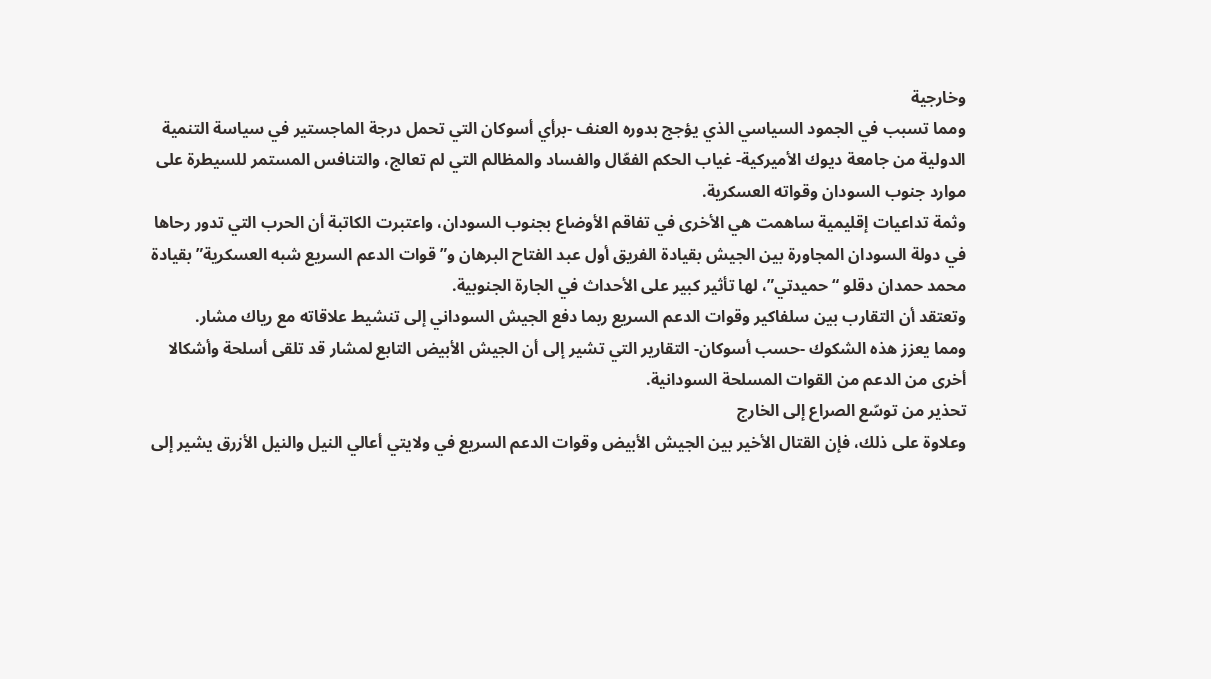وخارجية
ومما تسبب في الجمود السياسي الذي يؤجج بدوره العنف -برأي أسوكان التي تحمل درجة الماجستير في سياسة التنمية الدولية من جامعة ديوك الأميركية- غياب الحكم الفعّال والفساد والمظالم التي لم تعالج، والتنافس المستمر للسيطرة على موارد جنوب السودان وقواته العسكرية.
وثمة تداعيات إقليمية ساهمت هي الأخرى في تفاقم الأوضاع بجنوب السودان، واعتبرت الكاتبة أن الحرب التي تدور رحاها في دولة السودان المجاورة بين الجيش بقيادة الفريق أول عبد الفتاح البرهان و”قوات الدعم السريع شبه العسكرية” بقيادة محمد حمدان دقلو “حميدتي”، لها تأثير كبير على الأحداث في الجارة الجنوبية.
وتعتقد أن التقارب بين سلفاكير وقوات الدعم السريع ربما دفع الجيش السوداني إلى تنشيط علاقاته مع رياك مشار.
ومما يعزز هذه الشكوك -حسب أسوكان- التقارير التي تشير إلى أن الجيش الأبيض التابع لمشار قد تلقى أسلحة وأشكالا أخرى من الدعم من القوات المسلحة السودانية.
تحذير من توسّع الصراع إلى الخارج
وعلاوة على ذلك، فإن القتال الأخير بين الجيش الأبيض وقوات الدعم السريع في ولايتي أعالي النيل والنيل الأزرق يشير إلى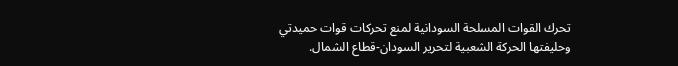تحرك القوات المسلحة السودانية لمنع تحركات قوات حميدتي وحليفتها الحركة الشعبية لتحرير السودان-قطاع الشمال.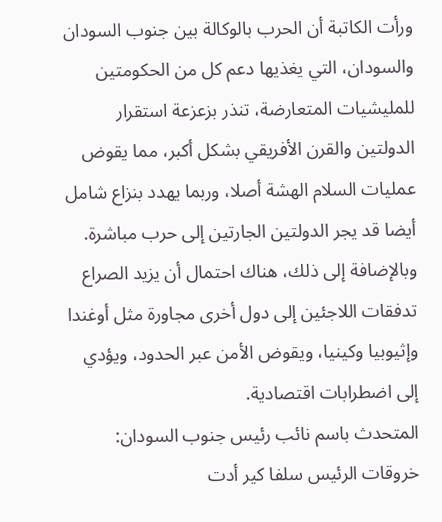ورأت الكاتبة أن الحرب بالوكالة بين جنوب السودان والسودان، التي يغذيها دعم كل من الحكومتين للمليشيات المتعارضة، تنذر بزعزعة استقرار الدولتين والقرن الأفريقي بشكل أكبر، مما يقوض عمليات السلام الهشة أصلا، وربما يهدد بنزاع شامل أيضا قد يجر الدولتين الجارتين إلى حرب مباشرة.
وبالإضافة إلى ذلك، هناك احتمال أن يزيد الصراع تدفقات اللاجئين إلى دول أخرى مجاورة مثل أوغندا وإثيوبيا وكينيا، ويقوض الأمن عبر الحدود، ويؤدي إلى اضطرابات اقتصادية.
المتحدث باسم نائب رئيس جنوب السودان: خروقات الرئيس سلفا كير أدت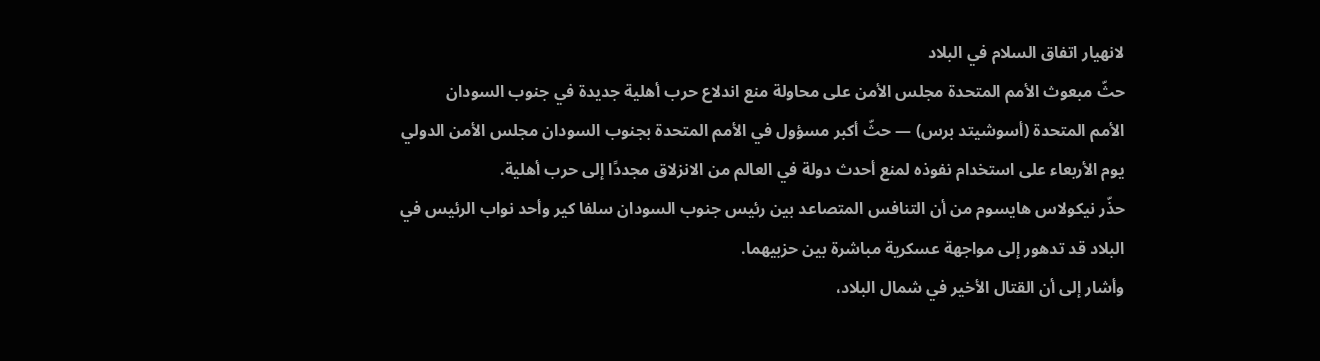لانهيار اتفاق السلام في البلاد
حثّ مبعوث الأمم المتحدة مجلس الأمن على محاولة منع اندلاع حرب أهلية جديدة في جنوب السودان
الأمم المتحدة (أسوشيتد برس) — حثّ أكبر مسؤول في الأمم المتحدة بجنوب السودان مجلس الأمن الدولي يوم الأربعاء على استخدام نفوذه لمنع أحدث دولة في العالم من الانزلاق مجددًا إلى حرب أهلية.
حذّر نيكولاس هايسوم من أن التنافس المتصاعد بين رئيس جنوب السودان سلفا كير وأحد نواب الرئيس في البلاد قد تدهور إلى مواجهة عسكرية مباشرة بين حزبيهما.
وأشار إلى أن القتال الأخير في شمال البلاد،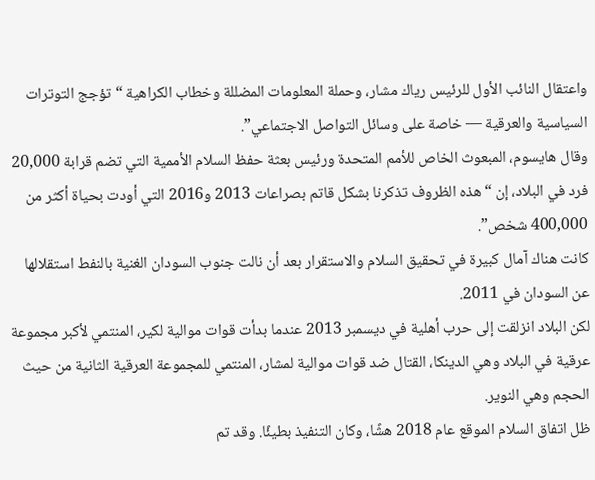واعتقال النائب الأول للرئيس رياك مشار، وحملة المعلومات المضللة وخطاب الكراهية “تؤجج التوترات السياسية والعرقية — خاصة على وسائل التواصل الاجتماعي”.
وقال هايسوم، المبعوث الخاص للأمم المتحدة ورئيس بعثة حفظ السلام الأممية التي تضم قرابة 20,000 فرد في البلاد، إن “هذه الظروف تذكرنا بشكل قاتم بصراعات 2013 و2016 التي أودت بحياة أكثر من 400,000 شخص”.
كانت هناك آمال كبيرة في تحقيق السلام والاستقرار بعد أن نالت جنوب السودان الغنية بالنفط استقلالها عن السودان في 2011.
لكن البلاد انزلقت إلى حرب أهلية في ديسمبر 2013 عندما بدأت قوات موالية لكير، المنتمي لأكبر مجموعة عرقية في البلاد وهي الدينكا، القتال ضد قوات موالية لمشار، المنتمي للمجموعة العرقية الثانية من حيث الحجم وهي النوير.
ظل اتفاق السلام الموقع عام 2018 هشًا، وكان التنفيذ بطيئًا. وقد تم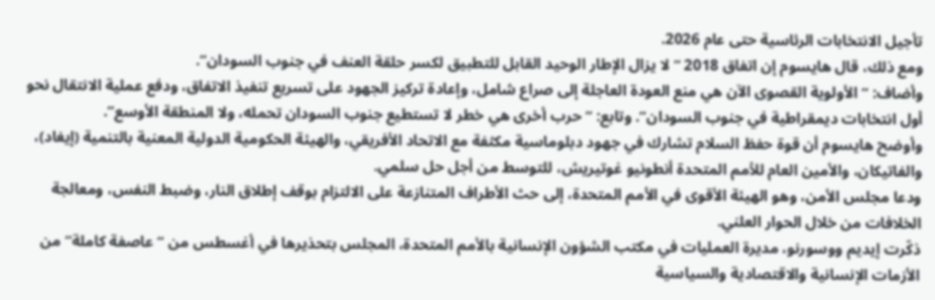تأجيل الانتخابات الرئاسية حتى عام 2026.
ومع ذلك، قال هايسوم إن اتفاق 2018 “لا يزال الإطار الوحيد القابل للتطبيق لكسر حلقة العنف في جنوب السودان”.
وأضاف: “الأولوية القصوى الآن هي منع العودة العاجلة إلى صراع شامل، وإعادة تركيز الجهود على تسريع تنفيذ الاتفاق، ودفع عملية الانتقال نحو أول انتخابات ديمقراطية في جنوب السودان”. وتابع: “حرب أخرى هي خطر لا تستطيع جنوب السودان تحمله، ولا المنطقة الأوسع”.
وأوضح هايسوم أن قوة حفظ السلام تشارك في جهود دبلوماسية مكثفة مع الاتحاد الأفريقي، والهيئة الحكومية الدولية المعنية بالتنمية (إيغاد)، والفاتيكان، والأمين العام للأمم المتحدة أنطونيو غوتيريش، للتوسط من أجل حل سلمي.
ودعا مجلس الأمن، وهو الهيئة الأقوى في الأمم المتحدة، إلى حث الأطراف المتنازعة على الالتزام بوقف إطلاق النار، وضبط النفس، ومعالجة الخلافات من خلال الحوار العلني.
ذكّرت إيديم ووسورنو، مديرة العمليات في مكتب الشؤون الإنسانية بالأمم المتحدة، المجلس بتحذيرها في أغسطس من “عاصفة كاملة” من الأزمات الإنسانية والاقتصادية والسياسية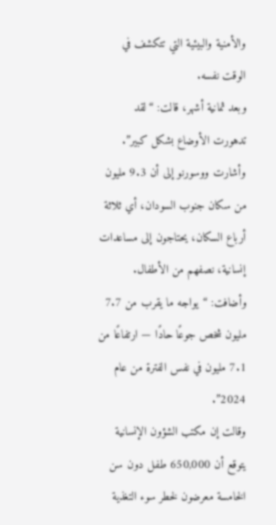والأمنية والبيئية التي تتكشف في الوقت نفسه.
وبعد ثمانية أشهر، قالت: “لقد تدهورت الأوضاع بشكل كبير”.
وأشارت ووسورنو إلى أن 9.3 مليون من سكان جنوب السودان، أي ثلاثة أرباع السكان، يحتاجون إلى مساعدات إنسانية، نصفهم من الأطفال.
وأضافت: “يواجه ما يقرب من 7.7 مليون شخص جوعًا حادًا — ارتفاعًا من 7.1 مليون في نفس الفترة من عام 2024”.
وقالت إن مكتب الشؤون الإنسانية يتوقع أن 650,000 طفل دون سن الخامسة معرضون لخطر سوء التغذية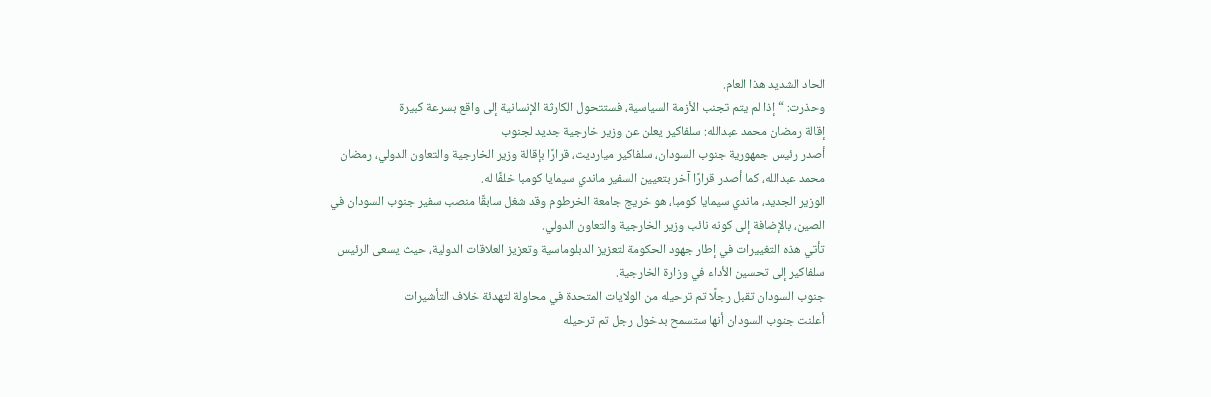الحاد الشديد هذا العام.
وحذرت: “إذا لم يتم تجنب الأزمة السياسية، فستتحول الكارثة الإنسانية إلى واقع بسرعة كبيرة
إقالة رمضان محمد عبدالله: سلفاكير يعلن عن وزير خارجية جديد لجنوب
أصدر رئيس جمهورية جنوب السودان، سلفاكير ميارديت، قرارًا بإقالة وزير الخارجية والتعاون الدولي، رمضان محمد عبدالله، كما أصدر قرارًا آخر بتعيين السفير ماندي سيمايا كومبا خلفًا له.
الوزير الجديد، ماندي سيمايا كومبا، هو خريج جامعة الخرطوم وقد شغل سابقًا منصب سفير جنوب السودان في الصين، بالإضافة إلى كونه نائب وزير الخارجية والتعاون الدولي.
تأتي هذه التغييرات في إطار جهود الحكومة لتعزيز الدبلوماسية وتعزيز العلاقات الدولية، حيث يسعى الرئيس سلفاكير إلى تحسين الأداء في وزارة الخارجية.
جنوب السودان تقبل رجلًا تم ترحيله من الولايات المتحدة في محاولة لتهدئة خلاف التأشيرات
أعلنت جنوب السودان أنها ستسمح بدخول رجل تم ترحيله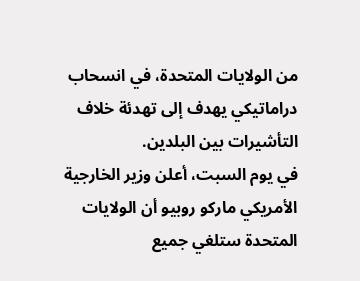من الولايات المتحدة، في انسحاب دراماتيكي يهدف إلى تهدئة خلاف التأشيرات بين البلدين.
في يوم السبت، أعلن وزير الخارجية الأمريكي ماركو روبيو أن الولايات المتحدة ستلغي جميع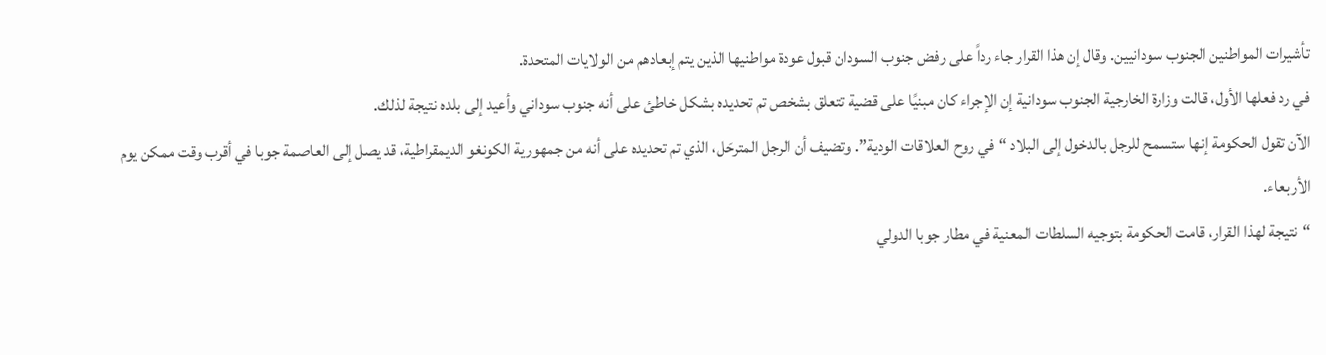تأشيرات المواطنين الجنوب سودانيين. وقال إن هذا القرار جاء رداً على رفض جنوب السودان قبول عودة مواطنيها الذين يتم إبعادهم من الولايات المتحدة.
في رد فعلها الأول، قالت وزارة الخارجية الجنوب سودانية إن الإجراء كان مبنيًا على قضية تتعلق بشخص تم تحديده بشكل خاطئ على أنه جنوب سوداني وأعيد إلى بلده نتيجة لذلك.
الآن تقول الحكومة إنها ستسمح للرجل بالدخول إلى البلاد “في روح العلاقات الودية”. وتضيف أن الرجل المترحَل، الذي تم تحديده على أنه من جمهورية الكونغو الديمقراطية، قد يصل إلى العاصمة جوبا في أقرب وقت ممكن يوم الأربعاء.
“نتيجة لهذا القرار، قامت الحكومة بتوجيه السلطات المعنية في مطار جوبا الدولي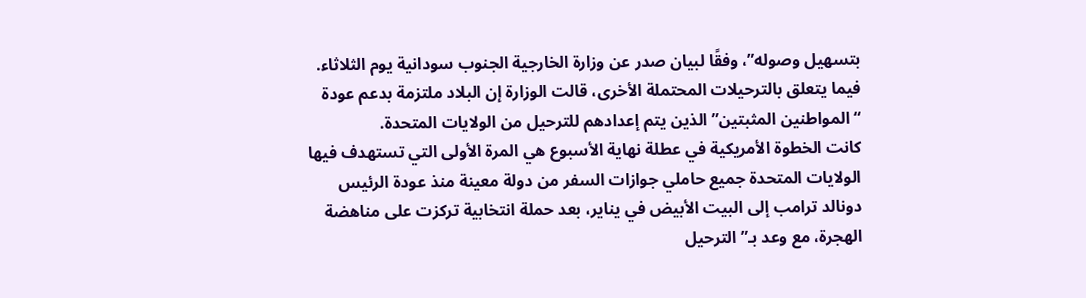بتسهيل وصوله”، وفقًا لبيان صدر عن وزارة الخارجية الجنوب سودانية يوم الثلاثاء.
فيما يتعلق بالترحيلات المحتملة الأخرى، قالت الوزارة إن البلاد ملتزمة بدعم عودة “المواطنين المثبتين” الذين يتم إعدادهم للترحيل من الولايات المتحدة.
كانت الخطوة الأمريكية في عطلة نهاية الأسبوع هي المرة الأولى التي تستهدف فيها الولايات المتحدة جميع حاملي جوازات السفر من دولة معينة منذ عودة الرئيس دونالد ترامب إلى البيت الأبيض في يناير، بعد حملة انتخابية تركزت على مناهضة الهجرة، مع وعد بـ”الترحيل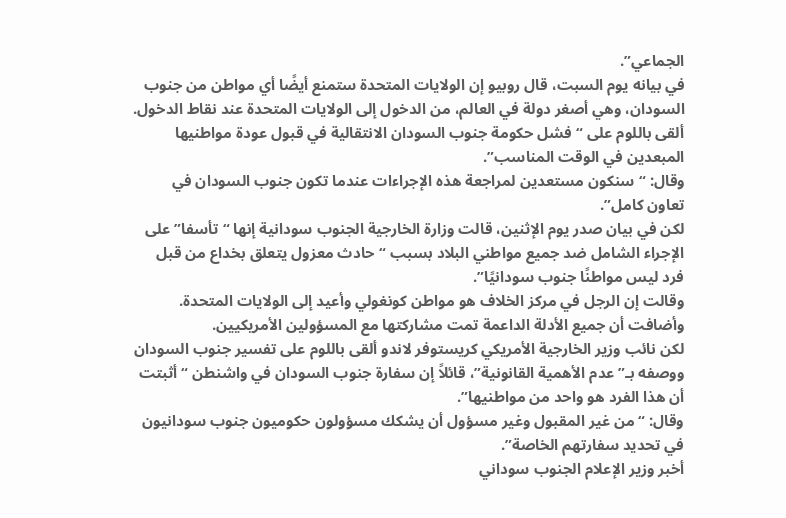الجماعي”.
في بيانه يوم السبت، قال روبيو إن الولايات المتحدة ستمنع أيضًا أي مواطن من جنوب السودان، وهي أصغر دولة في العالم، من الدخول إلى الولايات المتحدة عند نقاط الدخول.
ألقى باللوم على “فشل حكومة جنوب السودان الانتقالية في قبول عودة مواطنيها المبعدين في الوقت المناسب”.
وقال: “سنكون مستعدين لمراجعة هذه الإجراءات عندما تكون جنوب السودان في تعاون كامل”.
لكن في بيان صدر يوم الإثنين، قالت وزارة الخارجية الجنوب سودانية إنها “تأسفا” على الإجراء الشامل ضد جميع مواطني البلاد بسبب “حادث معزول يتعلق بخداع من قبل فرد ليس مواطنًا جنوب سودانيًا”.
وقالت إن الرجل في مركز الخلاف هو مواطن كونغولي وأعيد إلى الولايات المتحدة. وأضافت أن جميع الأدلة الداعمة تمت مشاركتها مع المسؤولين الأمريكيين.
لكن نائب وزير الخارجية الأمريكي كريستوفر لاندو ألقى باللوم على تفسير جنوب السودان ووصفه بـ”عدم الأهمية القانونية”، قائلاً إن سفارة جنوب السودان في واشنطن “أثبتت أن هذا الفرد هو واحد من مواطنيها”.
وقال: “من غير المقبول وغير مسؤول أن يشكك مسؤولون حكوميون جنوب سودانيون في تحديد سفارتهم الخاصة”.
أخبر وزير الإعلام الجنوب سوداني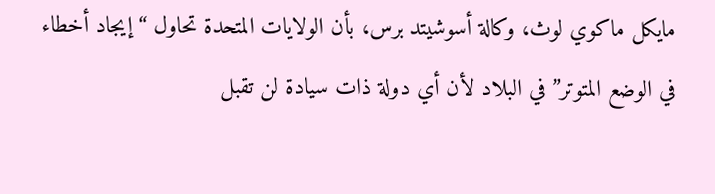مايكل ماكوي لوث، وكالة أسوشيتد برس، بأن الولايات المتحدة تحاول “إيجاد أخطاء في الوضع المتوتر” في البلاد لأن أي دولة ذات سيادة لن تقبل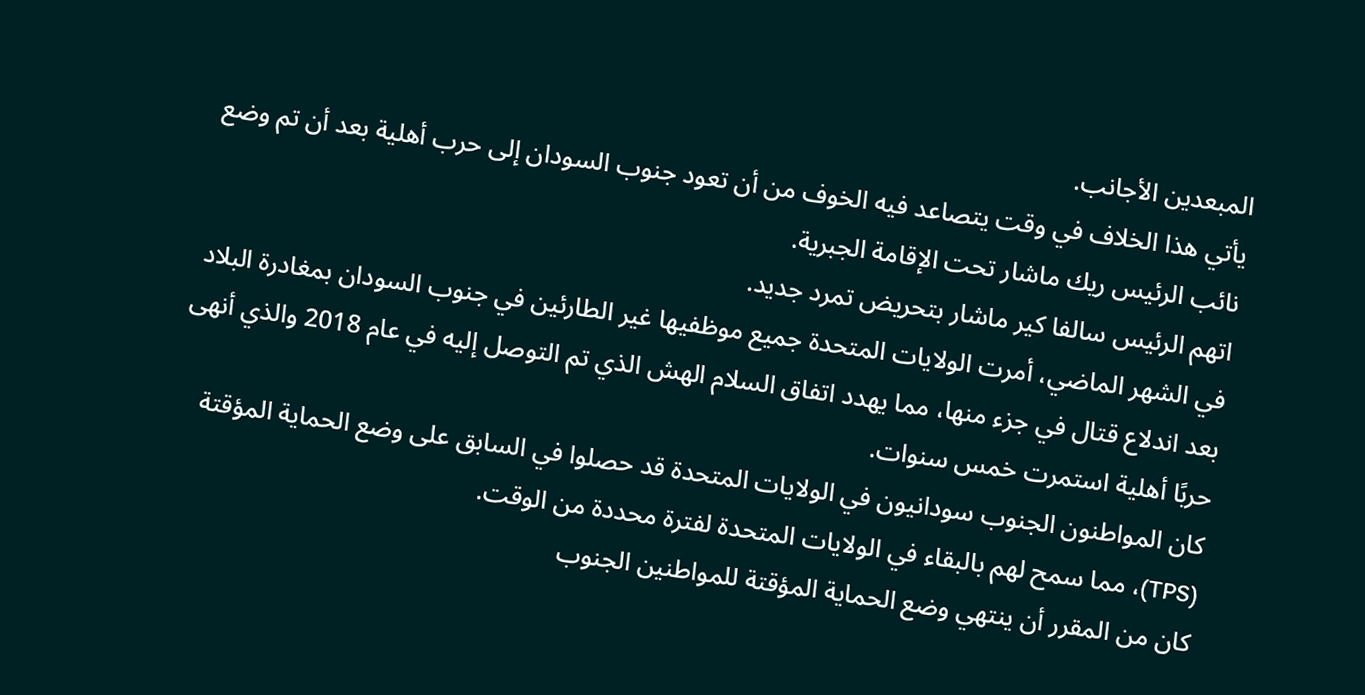المبعدين الأجانب.
يأتي هذا الخلاف في وقت يتصاعد فيه الخوف من أن تعود جنوب السودان إلى حرب أهلية بعد أن تم وضع نائب الرئيس ريك ماشار تحت الإقامة الجبرية.
اتهم الرئيس سالفا كير ماشار بتحريض تمرد جديد.
في الشهر الماضي، أمرت الولايات المتحدة جميع موظفيها غير الطارئين في جنوب السودان بمغادرة البلاد بعد اندلاع قتال في جزء منها، مما يهدد اتفاق السلام الهش الذي تم التوصل إليه في عام 2018 والذي أنهى حربًا أهلية استمرت خمس سنوات.
كان المواطنون الجنوب سودانيون في الولايات المتحدة قد حصلوا في السابق على وضع الحماية المؤقتة (TPS)، مما سمح لهم بالبقاء في الولايات المتحدة لفترة محددة من الوقت.
كان من المقرر أن ينتهي وضع الحماية المؤقتة للمواطنين الجنوب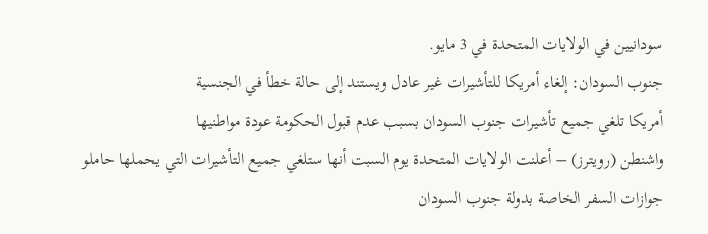سودانيين في الولايات المتحدة في 3 مايو.
جنوب السودان: إلغاء أمريكا للتأشيرات غير عادل ويستند إلى حالة خطأ في الجنسية
أمريكا تلغي جميع تأشيرات جنوب السودان بسبب عدم قبول الحكومة عودة مواطنيها
واشنطن (رويترز) – أعلنت الولايات المتحدة يوم السبت أنها ستلغي جميع التأشيرات التي يحملها حاملو جوازات السفر الخاصة بدولة جنوب السودان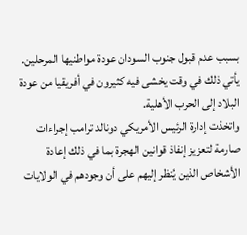بسبب عدم قبول جنوب السودان عودة مواطنيها المرحلين.
يأتي ذلك في وقت يخشى فيه كثيرون في أفريقيا من عودة البلاد إلى الحرب الأهلية.
واتخذت إدارة الرئيس الأمريكي دونالد ترامب إجراءات صارمة لتعزيز إنفاذ قوانين الهجرة بما في ذلك إعادة الأشخاص الذين يُنظر إليهم على أن وجودهم في الولايات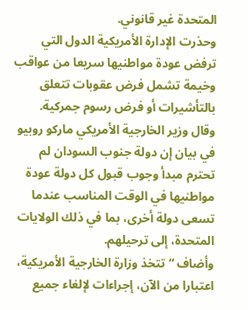المتحدة غير قانوني.
وحذرت الإدارة الأمريكية الدول التي ترفض عودة مواطنيها سريعا من عواقب وخيمة تشمل فرض عقوبات تتعلق بالتأشيرات أو فرض رسوم جمركية.
وقال وزير الخارجية الأمريكي ماركو روبيو في بيان إن دولة جنوب السودان لم تحترم مبدأ وجوب قبول كل دولة عودة مواطنيها في الوقت المناسب عندما تسعى دولة أخرى، بما في ذلك الولايات المتحدة، إلى ترحيلهم.
وأضاف “تتخذ وزارة الخارجية الأمريكية، اعتبارا من الآن، إجراءات لإلغاء جميع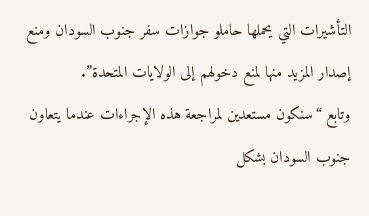التأشيرات التي يحملها حاملو جوازات سفر جنوب السودان ومنع إصدار المزيد منها لمنع دخولهم إلى الولايات المتحدة”.
وتابع “سنكون مستعدين لمراجعة هذه الإجراءات عندما يتعاون جنوب السودان بشكل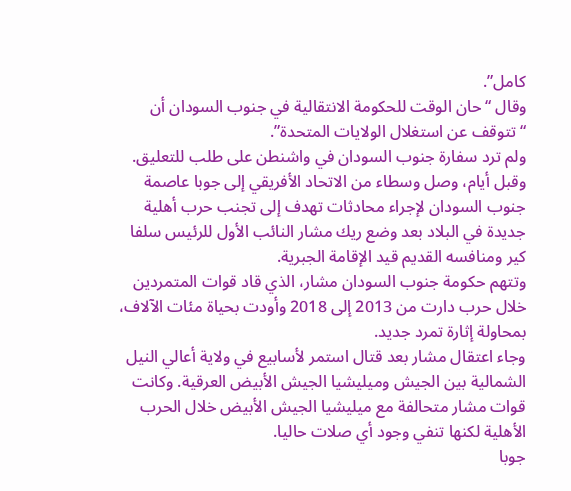كامل”.
وقال “حان الوقت للحكومة الانتقالية في جنوب السودان أن “تتوقف عن استغلال الولايات المتحدة”.
ولم ترد سفارة جنوب السودان في واشنطن على طلب للتعليق.
وقبل أيام، وصل وسطاء من الاتحاد الأفريقي إلى جوبا عاصمة جنوب السودان لإجراء محادثات تهدف إلى تجنب حرب أهلية جديدة في البلاد بعد وضع ريك مشار النائب الأول للرئيس سلفا كير ومنافسه القديم قيد الإقامة الجبرية.
وتتهم حكومة جنوب السودان مشار، الذي قاد قوات المتمردين خلال حرب دارت من 2013 إلى 2018 وأودت بحياة مئات الآلاف، بمحاولة إثارة تمرد جديد.
وجاء اعتقال مشار بعد قتال استمر لأسابيع في ولاية أعالي النيل الشمالية بين الجيش وميليشيا الجيش الأبيض العرقية. وكانت قوات مشار متحالفة مع ميليشيا الجيش الأبيض خلال الحرب الأهلية لكنها تنفي وجود أي صلات حاليا.
جوبا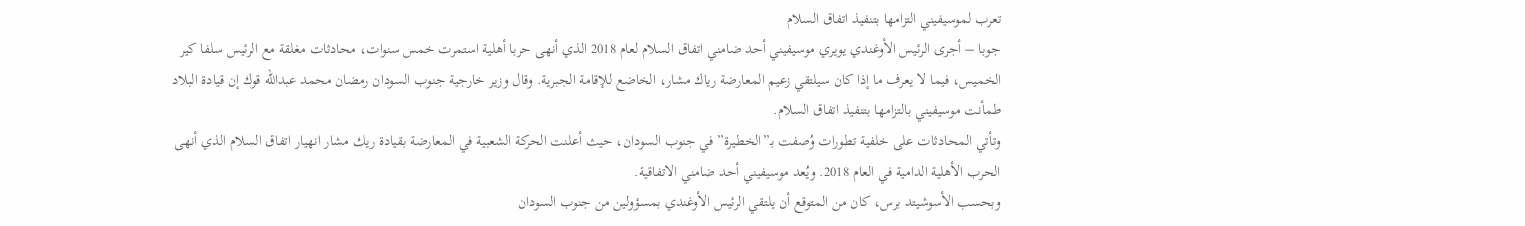تعرب لموسيفيني التزامها بتنفيذ اتفاق السلام
جوبا – أجرى الرئيس الأوغندي يويري موسيفيني أحد ضامني اتفاق السلام لعام 2018 الذي أنهى حربا أهلية استمرت خمس سنوات، محادثات مغلقة مع الرئيس سلفا كير الخميس، فيما لا يعرف ما إذا كان سيلتقي زعيم المعارضة رياك مشار، الخاضع للإقامة الجبرية. وقال وزير خارجية جنوب السودان رمضان محمد عبدالله قوك إن قيادة البلاد طمأنت موسيفيني بالتزامها بتنفيذ اتفاق السلام.
وتأتي المحادثات على خلفية تطورات وُصفت بـ”الخطيرة” في جنوب السودان، حيث أعلنت الحركة الشعبية في المعارضة بقيادة ريك مشار انهيار اتفاق السلام الذي أنهى الحرب الأهلية الدامية في العام 2018. ويُعد موسيفيني أحد ضامني الاتفاقية.
وبحسب الأسوشيتد برس، كان من المتوقع أن يلتقي الرئيس الأوغندي بمسؤولين من جنوب السودان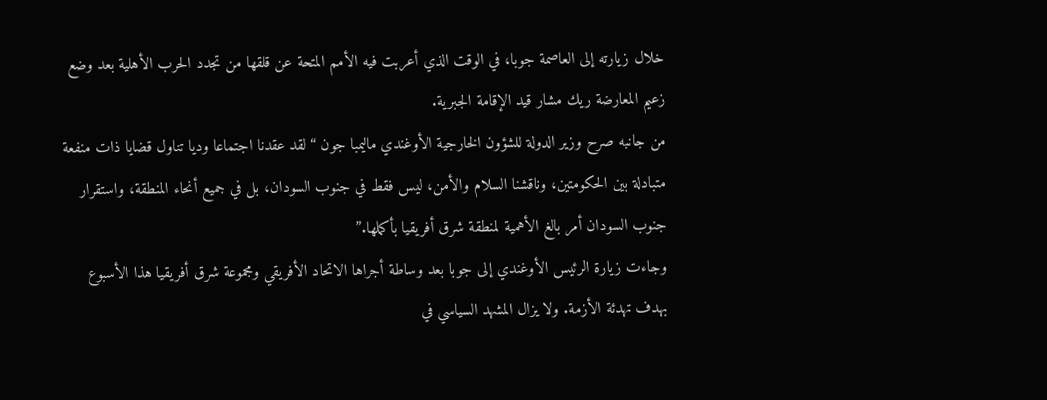خلال زيارته إلى العاصمة جوبا، في الوقت الذي أعربت فيه الأمم المتحة عن قلقها من تجدد الحرب الأهلية بعد وضع زعيم المعارضة ريك مشار قيد الإقامة الجبرية.
من جانبه صرح وزير الدولة للشؤون الخارجية الأوغندي ماليمبا جون “لقد عقدنا اجتماعا وديا تناول قضايا ذات منفعة متبادلة بين الحكومتين، وناقشنا السلام والأمن، ليس فقط في جنوب السودان، بل في جميع أنحاء المنطقة، واستقرار جنوب السودان أمر بالغ الأهمية لمنطقة شرق أفريقيا بأكملها.”
وجاءت زيارة الرئيس الأوغندي إلى جوبا بعد وساطة أجراها الاتحاد الأفريقي ومجموعة شرق أفريقيا هذا الأسبوع بهدف تهدئة الأزمة. ولا يزال المشهد السياسي في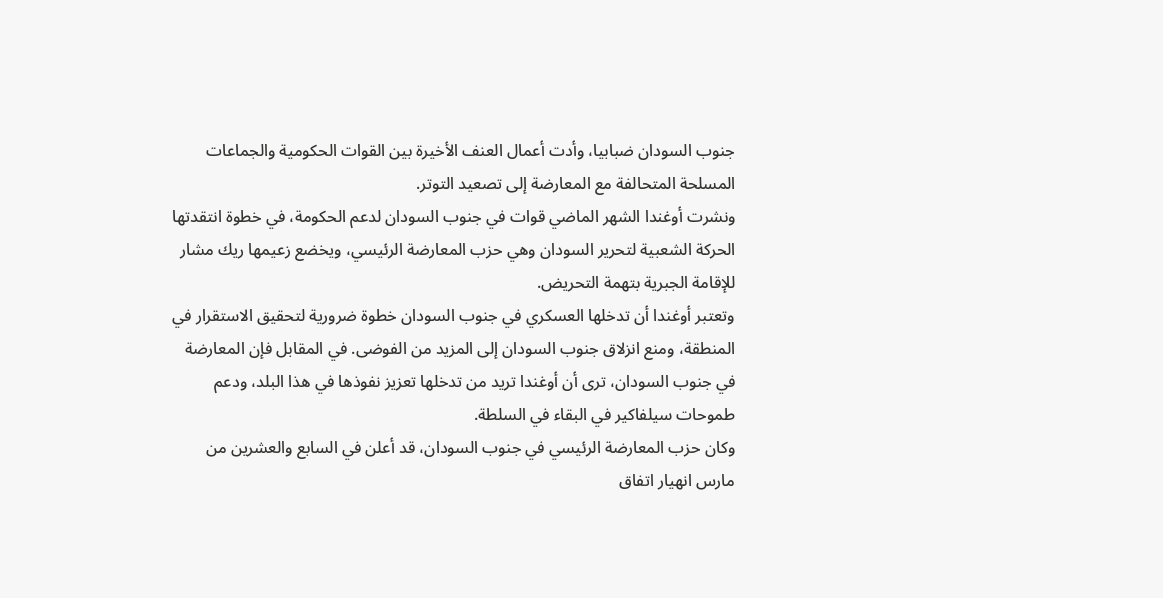جنوب السودان ضبابيا، وأدت أعمال العنف الأخيرة بين القوات الحكومية والجماعات المسلحة المتحالفة مع المعارضة إلى تصعيد التوتر.
ونشرت أوغندا الشهر الماضي قوات في جنوب السودان لدعم الحكومة، في خطوة انتقدتها الحركة الشعبية لتحرير السودان وهي حزب المعارضة الرئيسي، ويخضع زعيمها ريك مشار للإقامة الجبرية بتهمة التحريض.
وتعتبر أوغندا أن تدخلها العسكري في جنوب السودان خطوة ضرورية لتحقيق الاستقرار في المنطقة، ومنع انزلاق جنوب السودان إلى المزيد من الفوضى. في المقابل فإن المعارضة في جنوب السودان، ترى أن أوغندا تريد من تدخلها تعزيز نفوذها في هذا البلد، ودعم طموحات سيلفاكير في البقاء في السلطة.
وكان حزب المعارضة الرئيسي في جنوب السودان، قد أعلن في السابع والعشرين من مارس انهيار اتفاق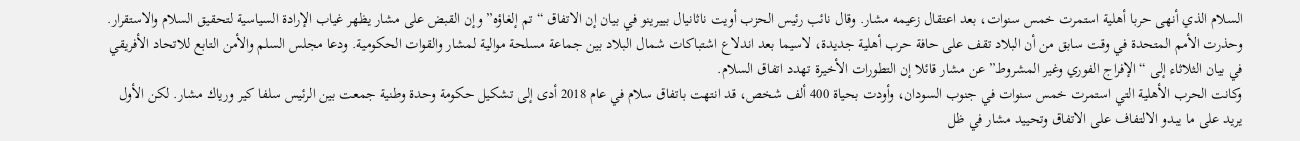السلام الذي أنهى حربا أهلية استمرت خمس سنوات، بعد اعتقال زعيمه مشار. وقال نائب رئيس الحزب أويت ناثانيال بييرينو في بيان إن الاتفاق “تم إلغاؤه” وإن القبض على مشار يظهر غياب الإرادة السياسية لتحقيق السلام والاستقرار.
وحذرت الأمم المتحدة في وقت سابق من أن البلاد تقف على حافة حرب أهلية جديدة، لاسيما بعد اندلاع اشتباكات شمال البلاد بين جماعة مسلحة موالية لمشار والقوات الحكومية. ودعا مجلس السلم والأمن التابع للاتحاد الأفريقي في بيان الثلاثاء إلى “الإفراج الفوري وغير المشروط” عن مشار قائلا إن التطورات الأخيرة تهدد اتفاق السلام.
وكانت الحرب الأهلية التي استمرت خمس سنوات في جنوب السودان، وأودت بحياة 400 ألف شخص، قد انتهت باتفاق سلام في عام 2018 أدى إلى تشكيل حكومة وحدة وطنية جمعت بين الرئيس سلفا كير ورياك مشار. لكن الأول يريد على ما يبدو الالتفاف على الاتفاق وتحييد مشار في ظل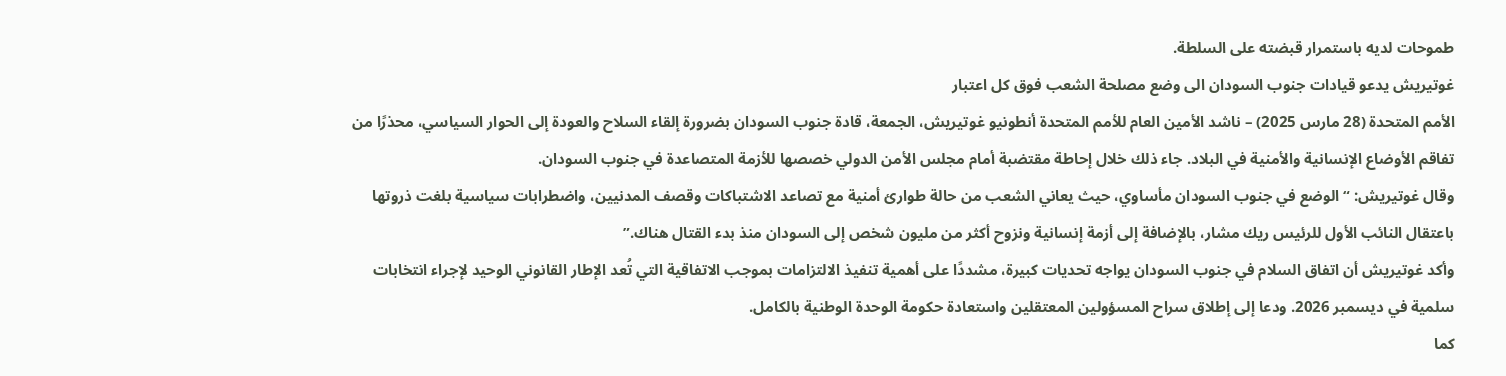طموحات لديه باستمرار قبضته على السلطة.
غوتيريش يدعو قيادات جنوب السودان الى وضع مصلحة الشعب فوق كل اعتبار
الأمم المتحدة (28 مارس 2025) – ناشد الأمين العام للأمم المتحدة أنطونيو غوتيريش، الجمعة، قادة جنوب السودان بضرورة إلقاء السلاح والعودة إلى الحوار السياسي، محذرًا من تفاقم الأوضاع الإنسانية والأمنية في البلاد. جاء ذلك خلال إحاطة مقتضبة أمام مجلس الأمن الدولي خصصها للأزمة المتصاعدة في جنوب السودان.
وقال غوتيريش: “الوضع في جنوب السودان مأساوي، حيث يعاني الشعب من حالة طوارئ أمنية مع تصاعد الاشتباكات وقصف المدنيين، واضطرابات سياسية بلغت ذروتها باعتقال النائب الأول للرئيس ريك مشار، بالإضافة إلى أزمة إنسانية ونزوح أكثر من مليون شخص إلى السودان منذ بدء القتال هناك.”
وأكد غوتيريش أن اتفاق السلام في جنوب السودان يواجه تحديات كبيرة، مشددًا على أهمية تنفيذ الالتزامات بموجب الاتفاقية التي تُعد الإطار القانوني الوحيد لإجراء انتخابات سلمية في ديسمبر 2026. ودعا إلى إطلاق سراح المسؤولين المعتقلين واستعادة حكومة الوحدة الوطنية بالكامل.
كما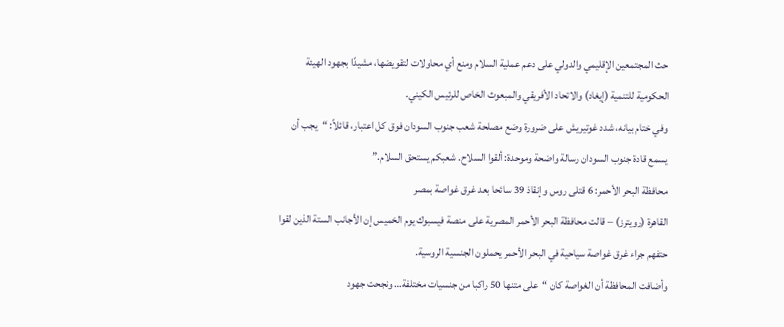حث المجتمعين الإقليمي والدولي على دعم عملية السلام ومنع أي محاولات لتقويضها، مشيدًا بجهود الهيئة الحكومية للتنمية (إيغاد) والاتحاد الأفريقي والمبعوث الخاص للرئيس الكيني.
وفي ختام بيانه، شدد غوتيريش على ضرورة وضع مصلحة شعب جنوب السودان فوق كل اعتبار، قائلاً: “يجب أن يسمع قادة جنوب السودان رسالة واضحة وموحدة: ألقوا السلاح. شعبكم يستحق السلام.”
محافظة البحر الأحمر: 6 قتلى روس وإنقاذ 39 سائحا بعد غرق غواصة بمصر
القاهرة (رويترز) – قالت محافظة البحر الأحمر المصرية على منصة فيسبوك يوم الخميس إن الأجانب الستة الذين لقوا حتفهم جراء غرق غواصة سياحية في البحر الأحمر يحملون الجنسية الروسية.
وأضافت المحافظة أن الغواصة كان “على متنها 50 راكبا من جنسيات مختلفة… ونجحت جهود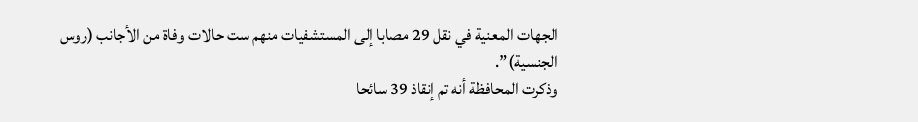الجهات المعنية في نقل 29 مصابا إلى المستشفيات منهم ست حالات وفاة من الأجانب (روس الجنسية)”.
وذكرت المحافظة أنه تم إنقاذ 39 سائحا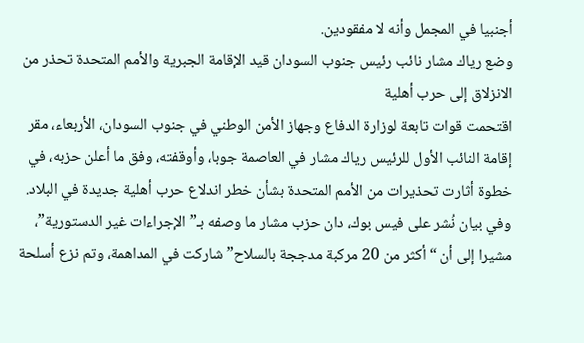أجنبيا في المجمل وأنه لا مفقودين.
وضع رياك مشار نائب رئيس جنوب السودان قيد الإقامة الجبرية والأمم المتحدة تحذر من الانزلاق إلى حرب أهلية
اقتحمت قوات تابعة لوزارة الدفاع وجهاز الأمن الوطني في جنوب السودان، الأربعاء، مقر إقامة النائب الأول للرئيس رياك مشار في العاصمة جوبا، وأوقفته، وفق ما أعلن حزبه، في خطوة أثارت تحذيرات من الأمم المتحدة بشأن خطر اندلاع حرب أهلية جديدة في البلاد.
وفي بيان نُشر على فيس بوك، دان حزب مشار ما وصفه بـ”الإجراءات غير الدستورية”، مشيرا إلى أن “أكثر من 20 مركبة مدججة بالسلاح” شاركت في المداهمة، وتم نزع أسلحة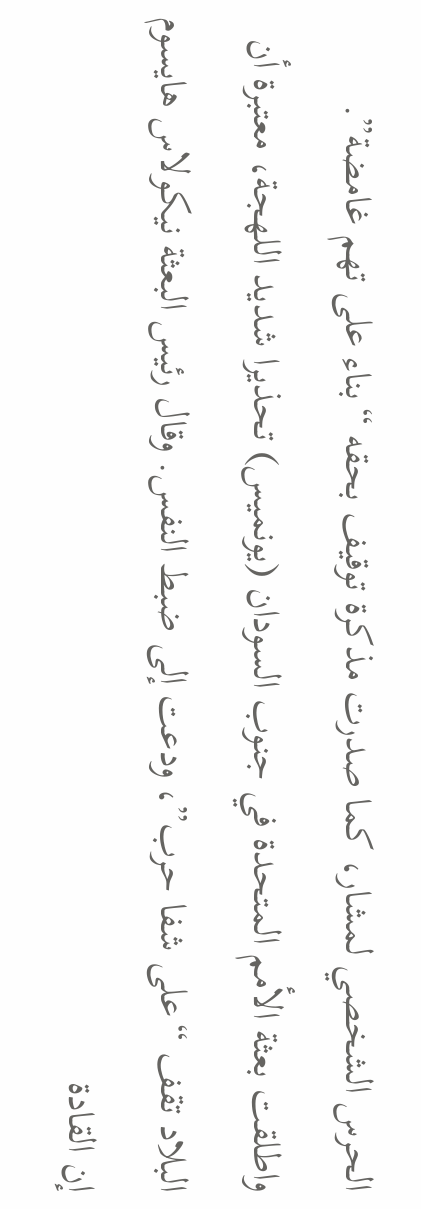الحرس الشخصي لمشار، كما صدرت مذكرة توقيف بحقه “بناء على تهم غامضة”.
واطلقت بعثة الأمم المتحدة في جنوب السودان (يونميس) تحذيرا شديد اللهجة، معتبرة أن البلاد تقف “على شفا حرب”، ودعت إلى ضبط النفس. وقال رئيس البعثة نيكولاس هايسوم إن القادة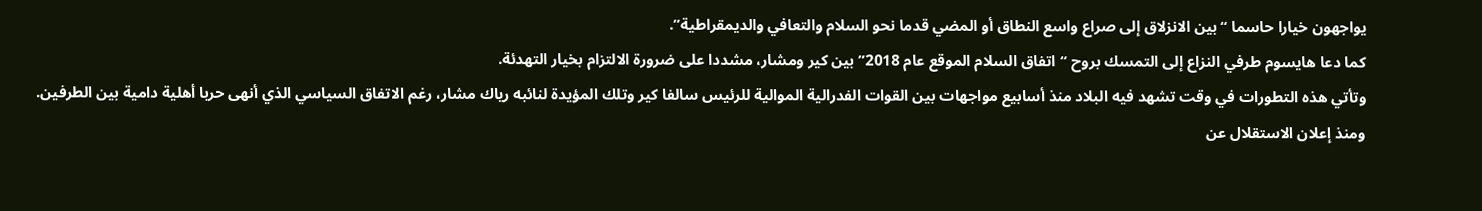يواجهون خيارا حاسما “بين الانزلاق إلى صراع واسع النطاق أو المضي قدما نحو السلام والتعافي والديمقراطية”.
كما دعا هايسوم طرفي النزاع إلى التمسك بروح “اتفاق السلام الموقع عام 2018” بين كير ومشار، مشددا على ضرورة الالتزام بخيار التهدئة.
وتأتي هذه التطورات في وقت تشهد فيه البلاد منذ أسابيع مواجهات بين القوات الفدرالية الموالية للرئيس سالفا كير وتلك المؤيدة لنائبه رياك مشار، رغم الاتفاق السياسي الذي أنهى حربا أهلية دامية بين الطرفين.
ومنذ إعلان الاستقلال عن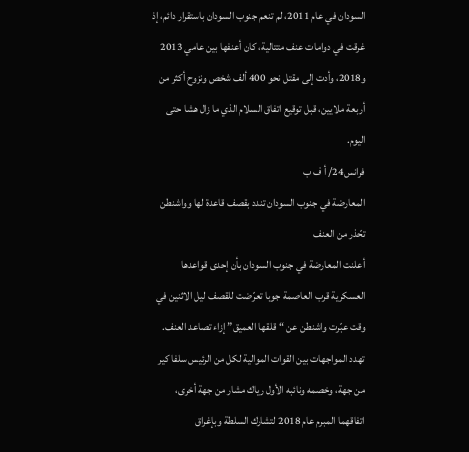السودان في عام 2011، لم تنعم جنوب السودان باستقرار دائم، إذ غرقت في دوامات عنف متتالية، كان أعنفها بين عامي 2013 و2018، وأدت إلى مقتل نحو 400 ألف شخص ونزوح أكثر من أربعة ملايين، قبل توقيع اتفاق السلام الذي ما زال هشا حتى اليوم.
فرانس24/ أ ف ب
المعارضة في جنوب السودان تندد بقصف قاعدة لها وواشنطن تحّذر من العنف
أعلنت المعارضة في جنوب السودان بأن إحدى قواعدها العسكرية قرب العاصمة جوبا تعرّضت للقصف ليل الاثنين في وقت عبّرت واشنطن عن “قلقها العميق” إزاء تصاعد العنف.
تهدد المواجهات بين القوات الموالية لكل من الرئيس سلفا كير من جهة، وخصمه ونائبه الأول رياك مشار من جهة أخرى، اتفاقهما المبرم عام 2018 لتشارك السلطة وبإغراق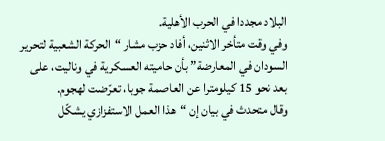البلاد مجددا في الحرب الأهلية.
وفي وقت متأخر الاثنين، أفاد حزب مشار “الحركة الشعبية لتحرير السودان في المعارضة” بأن حاميته العسكرية في وناليت، على بعد نحو 15 كيلومترا عن العاصمة جوبا، تعرّضت لهجوم.
وقال متحدث في بيان إن “هذا العمل الاستفزازي يشكّل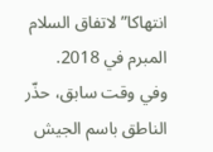انتهاكا” لاتفاق السلام المبرم في 2018.
وفي وقت سابق، حذّر الناطق باسم الجيش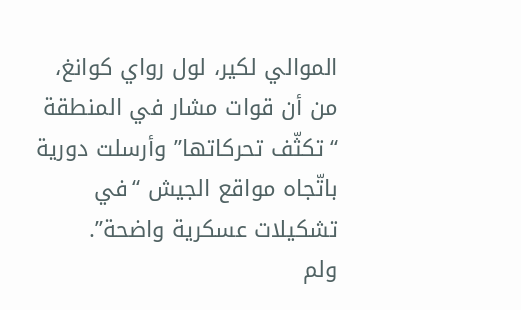الموالي لكير، لول رواي كوانغ، من أن قوات مشار في المنطقة “تكثّف تحركاتها” وأرسلت دورية باتّجاه مواقع الجيش “في تشكيلات عسكرية واضحة”.
ولم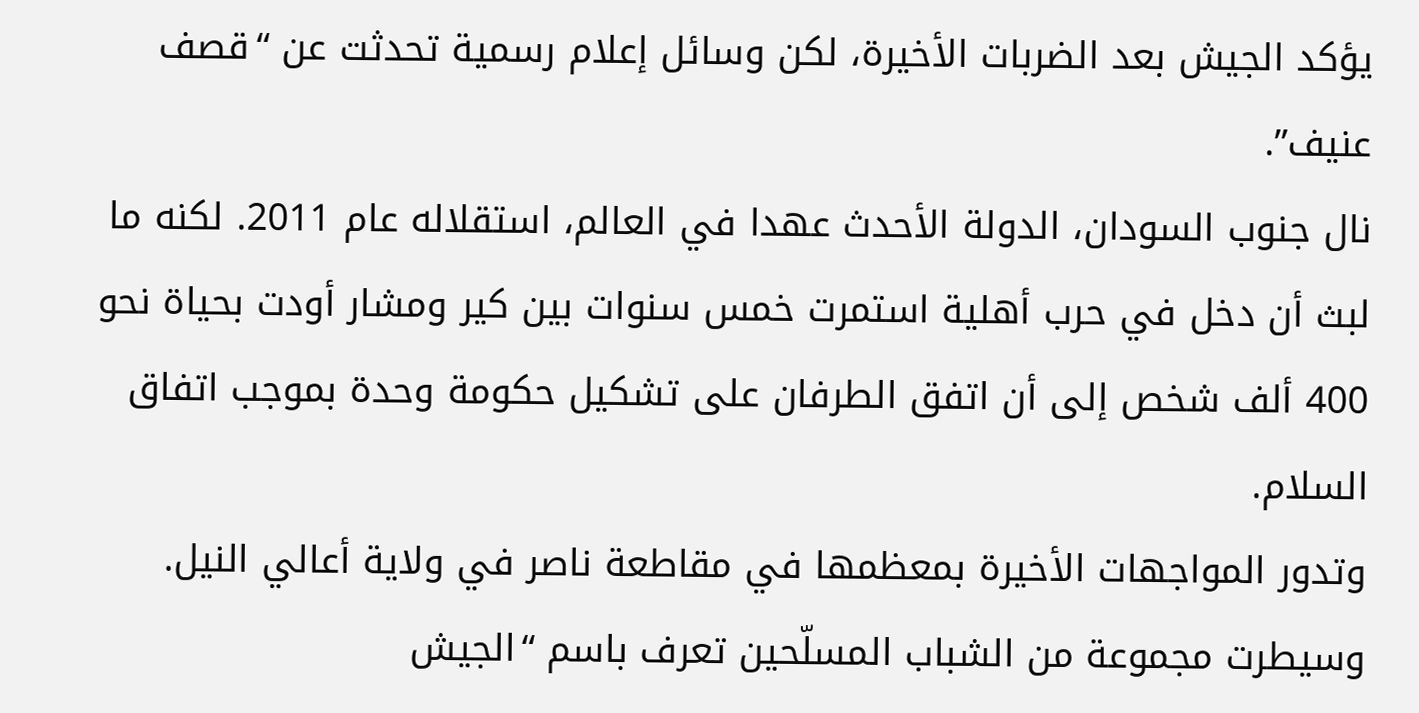يؤكد الجيش بعد الضربات الأخيرة، لكن وسائل إعلام رسمية تحدثت عن “قصف عنيف”.
نال جنوب السودان، الدولة الأحدث عهدا في العالم، استقلاله عام 2011. لكنه ما لبث أن دخل في حرب أهلية استمرت خمس سنوات بين كير ومشار أودت بحياة نحو 400 ألف شخص إلى أن اتفق الطرفان على تشكيل حكومة وحدة بموجب اتفاق السلام.
وتدور المواجهات الأخيرة بمعظمها في مقاطعة ناصر في ولاية أعالي النيل.
وسيطرت مجموعة من الشباب المسلّحين تعرف باسم “الجيش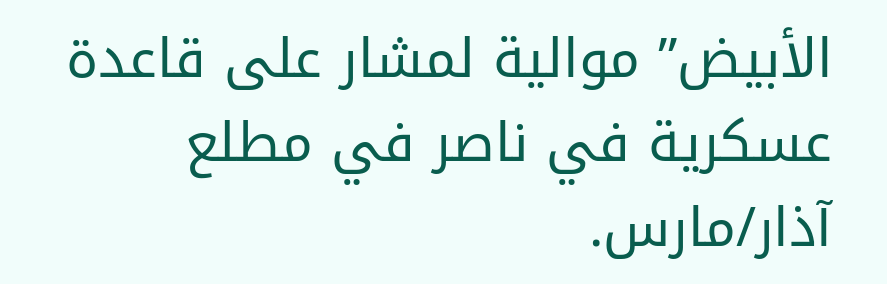الأبيض” موالية لمشار على قاعدة عسكرية في ناصر في مطلع آذار/مارس.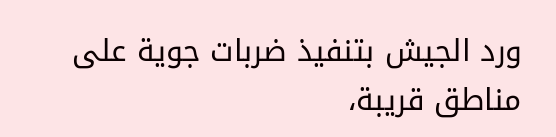ورد الجيش بتنفيذ ضربات جوية على مناطق قريبة،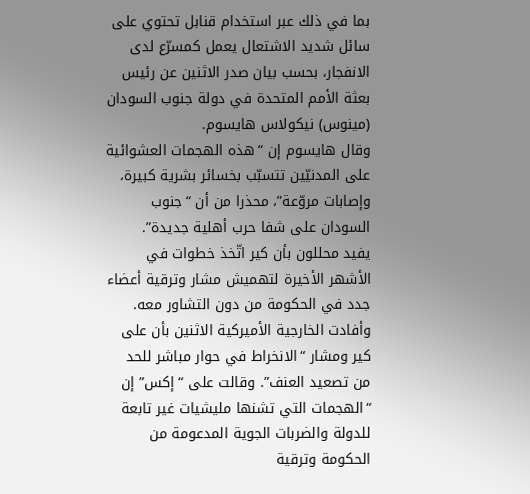بما في ذلك عبر استخدام قنابل تحتوي على سائل شديد الاشتعال يعمل كمسرّع لدى الانفجار، بحسب بيان صدر الاثنين عن رئيس بعثة الأمم المتحدة في دولة جنوب السودان (مينوس) نيكولاس هايسوم.
وقال هايسوم إن “هذه الهجمات العشوائية على المدنيّين تتسبّب بخسائر بشرية كبيرة، وإصابات مروّعة”، محذرا من أن “جنوب السودان على شفا حرب أهلية جديدة”.
يفيد محللون بأن كير اتّخذ خطوات في الأشهر الأخيرة لتهميش مشار وترقية أعضاء جدد في الحكومة من دون التشاور معه.
وأفادت الخارجية الأميركية الاثنين بأن على كير ومشار “الانخراط في حوار مباشر للحد من تصعيد العنف”. وقالت على “إكس” إن “الهجمات التي تشنها مليشيات غير تابعة للدولة والضربات الجوية المدعومة من الحكومة وترقية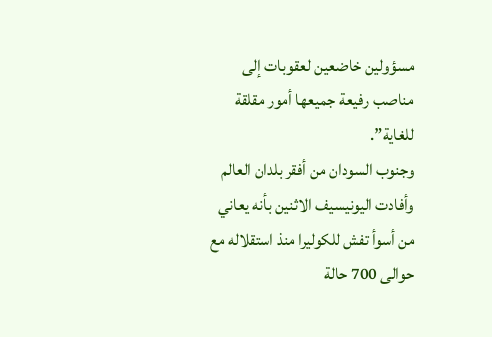مسؤولين خاضعين لعقوبات إلى مناصب رفيعة جميعها أمور مقلقة للغاية”.
وجنوب السودان من أفقر بلدان العالم وأفادت اليونيسيف الاثنين بأنه يعاني من أسوأ تفش للكوليرا منذ استقلاله مع حوالى 700 حالة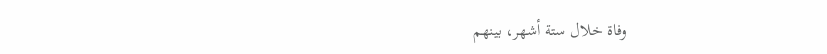وفاة خلال ستة أشهر، بينهم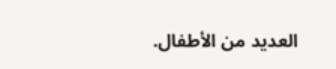العديد من الأطفال.